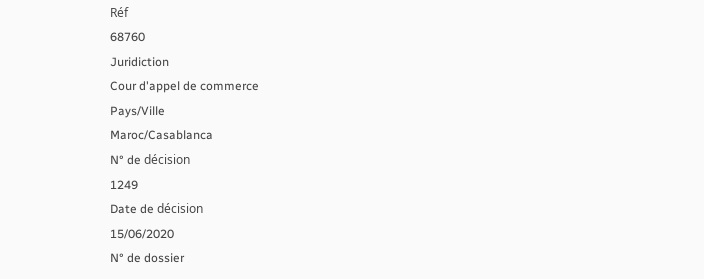Réf
68760
Juridiction
Cour d'appel de commerce
Pays/Ville
Maroc/Casablanca
N° de décision
1249
Date de décision
15/06/2020
N° de dossier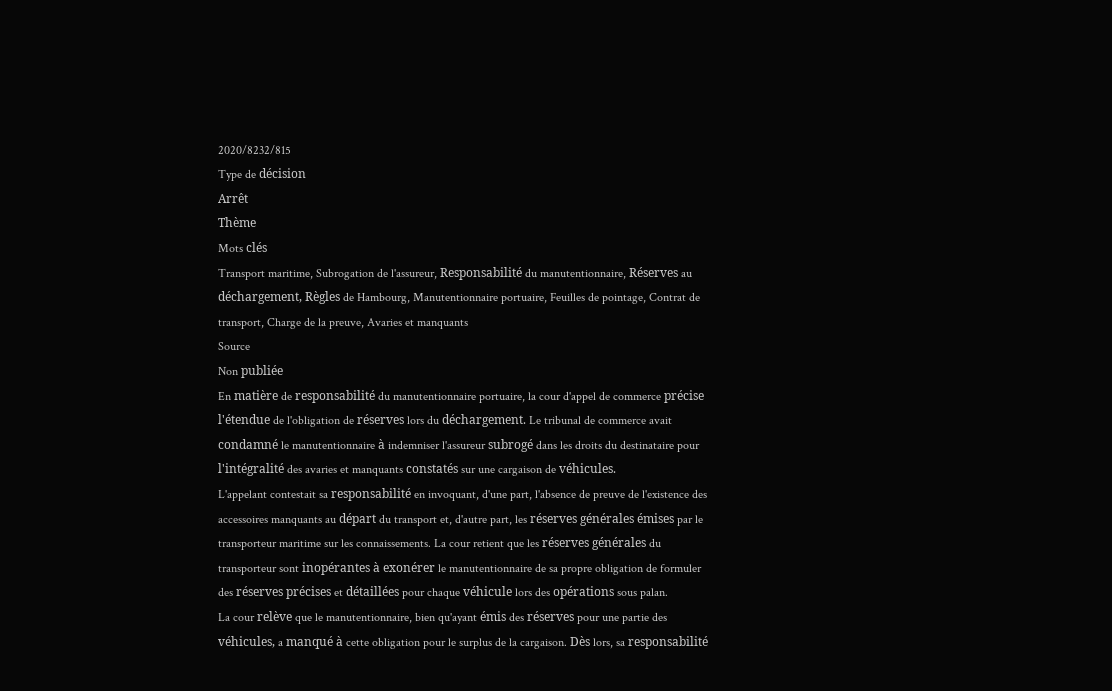2020/8232/815
Type de décision
Arrêt
Thème
Mots clés
Transport maritime, Subrogation de l'assureur, Responsabilité du manutentionnaire, Réserves au déchargement, Règles de Hambourg, Manutentionnaire portuaire, Feuilles de pointage, Contrat de transport, Charge de la preuve, Avaries et manquants
Source
Non publiée
En matière de responsabilité du manutentionnaire portuaire, la cour d'appel de commerce précise l'étendue de l'obligation de réserves lors du déchargement. Le tribunal de commerce avait condamné le manutentionnaire à indemniser l'assureur subrogé dans les droits du destinataire pour l'intégralité des avaries et manquants constatés sur une cargaison de véhicules.
L'appelant contestait sa responsabilité en invoquant, d'une part, l'absence de preuve de l'existence des accessoires manquants au départ du transport et, d'autre part, les réserves générales émises par le transporteur maritime sur les connaissements. La cour retient que les réserves générales du transporteur sont inopérantes à exonérer le manutentionnaire de sa propre obligation de formuler des réserves précises et détaillées pour chaque véhicule lors des opérations sous palan.
La cour relève que le manutentionnaire, bien qu'ayant émis des réserves pour une partie des véhicules, a manqué à cette obligation pour le surplus de la cargaison. Dès lors, sa responsabilité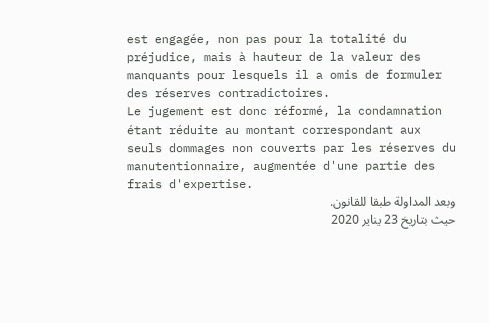est engagée, non pas pour la totalité du préjudice, mais à hauteur de la valeur des manquants pour lesquels il a omis de formuler des réserves contradictoires.
Le jugement est donc réformé, la condamnation étant réduite au montant correspondant aux seuls dommages non couverts par les réserves du manutentionnaire, augmentée d'une partie des frais d'expertise.
وبعد المداولة طبقا للقانون.
حيث بتاريخ 23 يناير 2020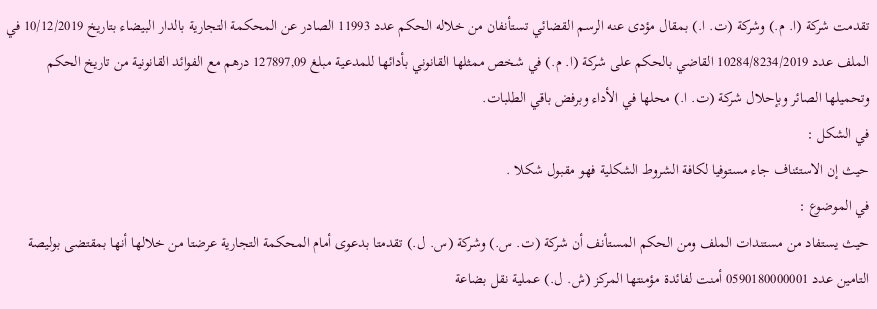تقدمت شركة (ا. م.) وشركة (ت. ا.) بمقال مؤدى عنه الرسم القضائي تستأنفان من خلاله الحكم عدد 11993 الصادر عن المحكمة التجارية بالدار البيضاء بتاريخ 10/12/2019 في الملف عدد 10284/8234/2019 القاضي بالحكم على شركة (ا. م.) في شخص ممثلها القانوني بأدائها للمدعية مبلغ 127897,09 درهم مع الفوائد القانونية من تاريخ الحكم وتحميلها الصائر وبإحلال شركة (ت. ا.) محلها في الأداء وبرفض باقي الطلبات.
في الشكل :
حيث إن الاستئناف جاء مستوفيا لكافة الشروط الشكلية فهو مقبول شكلا .
في الموضوع :
حيث يستفاد من مستندات الملف ومن الحكم المستأنف أن شركة (ت. س.) وشركة (س. ل.) تقدمتا بدعوى أمام المحكمة التجارية عرضتا من خلالها أنها بمقتضى بوليصة التامين عدد 0590180000001 أمنت لفائدة مؤمنتها المركز (ش. ل.) عملية نقل بضاعة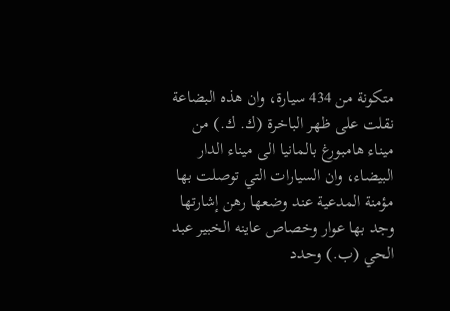متكونة من 434 سيارة، وان هذه البضاعة نقلت على ظهر الباخرة (ك. ك.) من ميناء هامبورغ بالمانيا الى ميناء الدار البيضاء، وان السيارات التي توصلت بها مؤمنة المدعية عند وضعها رهن إشارتها وجد بها عوار وخصاص عاينه الخبير عبد الحي (ب.) وحدد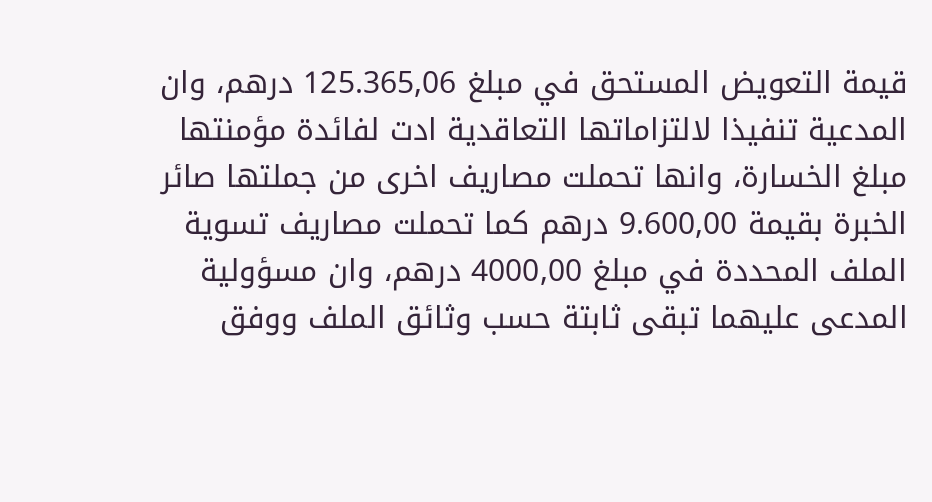قيمة التعويض المستحق في مبلغ 125.365,06 درهم، وان المدعية تنفيذا لالتزاماتها التعاقدية ادت لفائدة مؤمنتها مبلغ الخسارة، وانها تحملت مصاريف اخرى من جملتها صائر الخبرة بقيمة 9.600,00 درهم كما تحملت مصاريف تسوية الملف المحددة في مبلغ 4000,00 درهم، وان مسؤولية المدعى عليهما تبقى ثابتة حسب وثائق الملف ووفق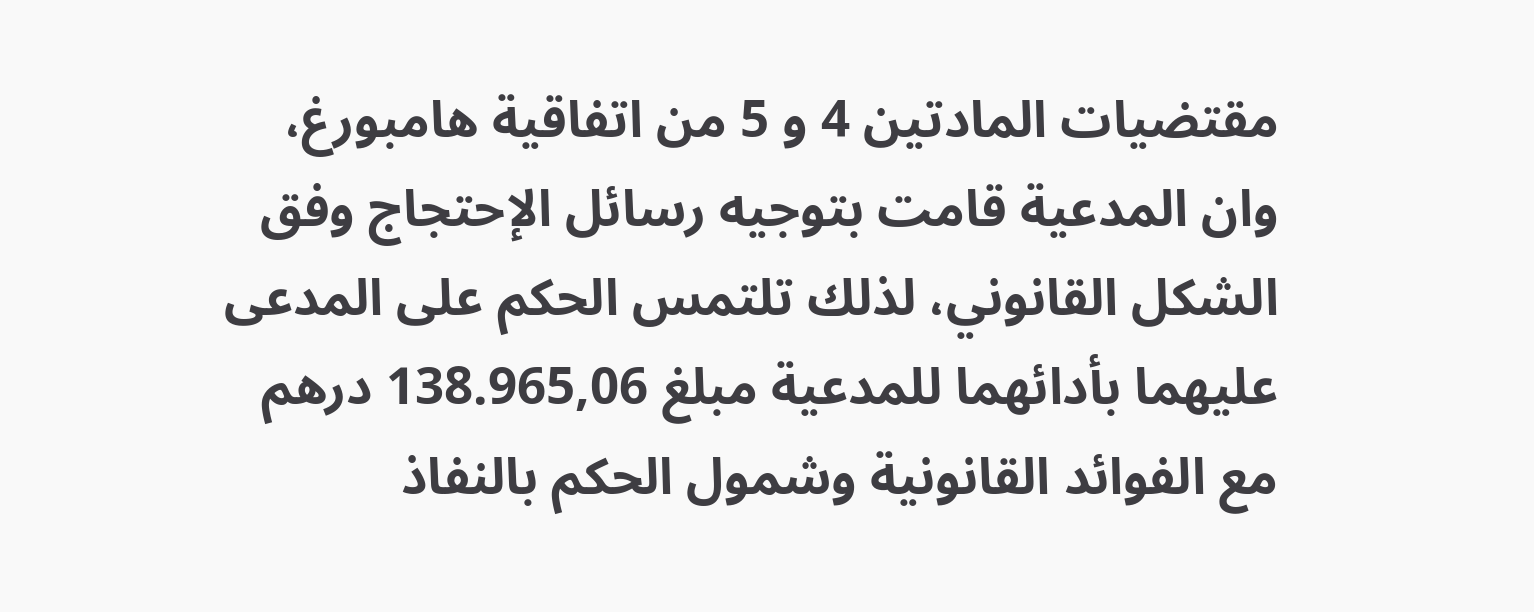مقتضيات المادتين 4 و 5 من اتفاقية هامبورغ، وان المدعية قامت بتوجيه رسائل الإحتجاج وفق الشكل القانوني، لذلك تلتمس الحكم على المدعى عليهما بأدائهما للمدعية مبلغ 138.965,06 درهم مع الفوائد القانونية وشمول الحكم بالنفاذ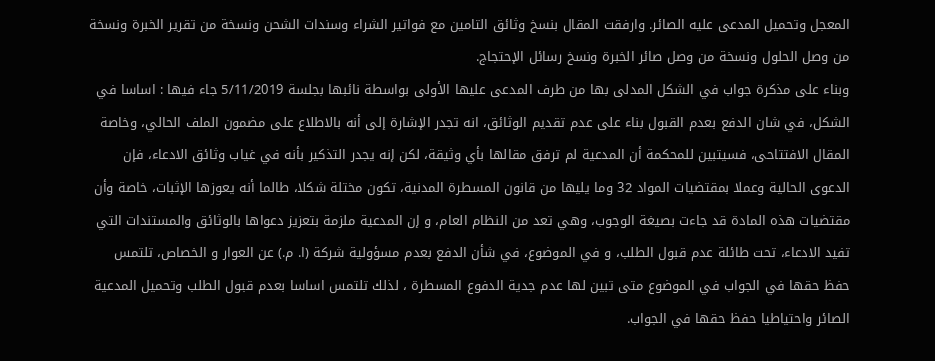المعجل وتحميل المدعى عليه الصائر. وارفقت المقال بنسخ وثائق التامين مع فواتير الشراء وسندات الشحن ونسخة من تقرير الخبرة ونسخة من وصل الحلول ونسخة من وصل صائر الخبرة ونسخ رسائل الإحتجاج.
وبناء على مذكرة جواب في الشكل المدلى بها من طرف المدعى عليها الأولى بواسطة نائبها بجلسة 5/11/2019 جاء فيها : اساسا في الشكل، في شان الدفع بعدم القبول بناء على عدم تقديم الوثائق، انه تجدر الإشارة إلى أنه بالاطلاع على مضمون الملف الحالي، وخاصة المقال الافتتاحی، فسيتبين للمحكمة أن المدعية لم ترفق مقالها بأي وثيقة، لكن إنه يجدر التذكير بأنه في غياب وثائق الادعاء، فإن الدعوى الحالية وعملا بمقتضيات المواد 32 وما يليها من قانون المسطرة المدنية، تكون مختلة شكلا، طالما أنه يعوزها الإثبات، خاصة وأن مقتضيات هذه المادة قد جاءت بصيغة الوجوب، وهي تعد من النظام العام، و إن المدعية ملزمة بتعزيز دعواها بالوثائق والمستندات التي تفيد الادعاء، تحت طائلة عدم قبول الطلب، و في الموضوع، في شأن الدفع بعدم مسؤولية شركة (ا. م.) عن العوار و الخصاص، تلتمس حفظ حقها في الجواب في الموضوع متى تبين لها عدم جدية الدفوع المسطرة ، لذلك تلتمس اساسا بعدم قبول الطلب وتحميل المدعية الصائر واحتياطيا حفظ حقها في الجواب.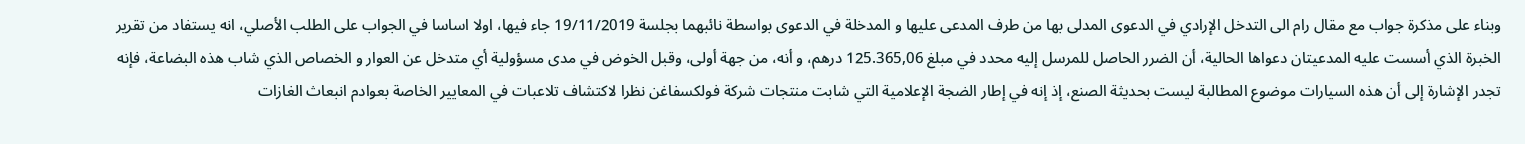وبناء على مذكرة جواب مع مقال رام الى التدخل الإرادي في الدعوى المدلى بها من طرف المدعى عليها و المدخلة في الدعوى بواسطة نائبهما بجلسة 19/11/2019 جاء فيها، اولا اساسا في الجواب على الطلب الأصلي، انه يستفاد من تقرير الخبرة الذي أسست عليه المدعيتان دعواها الحالية، أن الضرر الحاصل للمرسل إليه محدد في مبلغ 125.365,06 درهم، و أنه، من جهة أولى، وقبل الخوض في مدى مسؤولية أي متدخل عن العوار و الخصاص الذي شاب هذه البضاعة، فإنه تجدر الإشارة إلى أن هذه السيارات موضوع المطالبة ليست بحديثة الصنع، إذ إنه في إطار الضجة الإعلامية التي شابت منتجات شركة فولكسفاغن نظرا لاكتشاف تلاعبات في المعايير الخاصة بعوادم انبعاث الغازات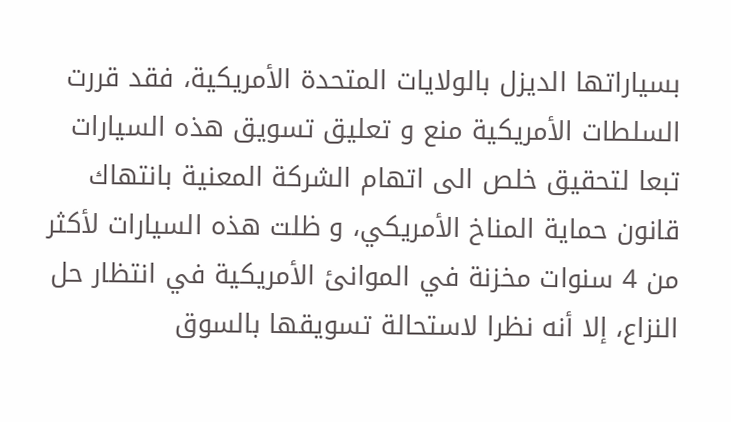بسياراتها الديزل بالولايات المتحدة الأمريكية، فقد قررت السلطات الأمريكية منع و تعليق تسويق هذه السيارات تبعا لتحقيق خلص الى اتهام الشركة المعنية بانتهاك قانون حماية المناخ الأمريكي، و ظلت هذه السيارات لأكثر من 4 سنوات مخزنة في الموانئ الأمريكية في انتظار حل النزاع، إلا أنه نظرا لاستحالة تسويقها بالسوق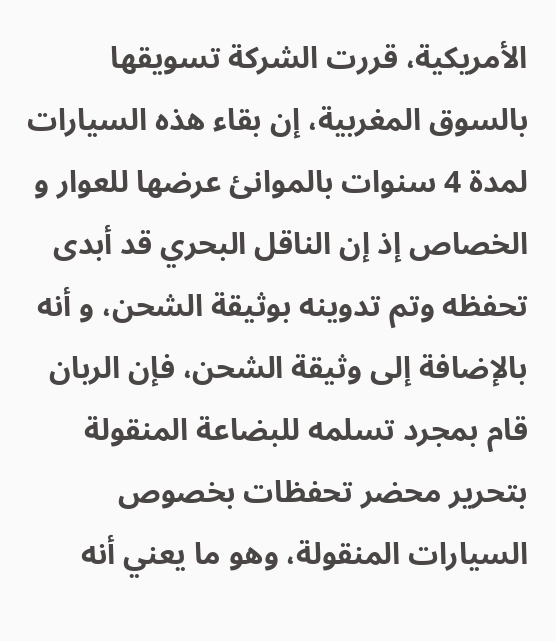الأمريكية، قررت الشركة تسويقها بالسوق المغربية، إن بقاء هذه السيارات لمدة 4 سنوات بالموانئ عرضها للعوار و الخصاص إذ إن الناقل البحري قد أبدى تحفظه وتم تدوينه بوثيقة الشحن، و أنه بالإضافة إلى وثيقة الشحن، فإن الربان قام بمجرد تسلمه للبضاعة المنقولة بتحرير محضر تحفظات بخصوص السيارات المنقولة، وهو ما يعني أنه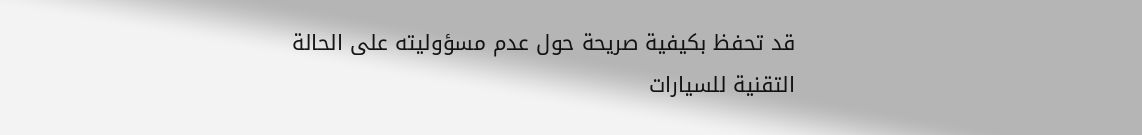قد تحفظ بكيفية صريحة حول عدم مسؤوليته على الحالة التقنية للسيارات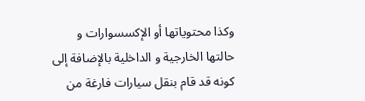وكذا محتوياتها أو الإكسسوارات و حالتها الخارجية و الداخلية بالإضافة إلى كونه قد قام بنقل سيارات فارغة من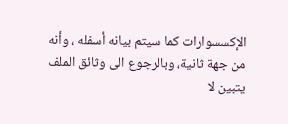الإكسسوارات كما سيتم بيانه أسفله ، وأنه من جهة ثانية، وبالرجوع الى وثائق الملف يتبين لا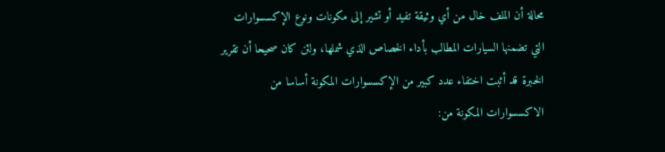محالة أن الملف خال من أي وثيقة تفيد أو تشير إلى مكونات ونوع الإكسسوارات التي تضمنها السيارات المطالب بأداء الخصاص الذي شملها، ولئن كان صحيحا أن تقرير الخبرة قد أثبت اختفاء عدد كبير من الإكسسوارات المكونة أساسا من الاكسسوارات المكونة من: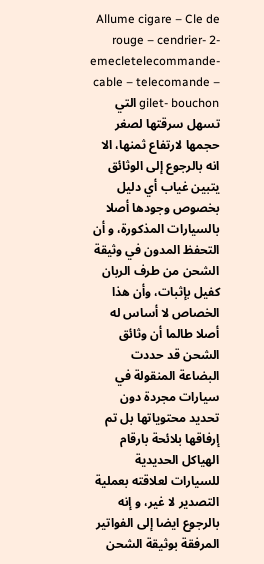Allume cigare – Cle de rouge – cendrier- 2- emecletelecommande- cable – telecomande – gilet- bouchon التي تسهل سرقتها لصغر حجمها لارتفاع ثمنها، الا انه بالرجوع إلى الوثائق يتبين غياب أي دليل بخصوص وجودها أصلا بالسيارات المذكورة، و أن التحفظ المدون في وثيقة الشحن من طرف الربان كفيل بإثبات، وأن هذا الخصاص لا أساس له أصلا طالما أن وثائق الشحن قد حددت البضاعة المنقولة في سيارات مجردة دون تحديد محتوياتها بل تم إرفاقها بلائحة بارقام الهياكل الحديدية للسيارات لعلاقته بعملية التصدير لا غير، و إنه بالرجوع ايضا إلى الفواتير المرفقة بوثيقة الشحن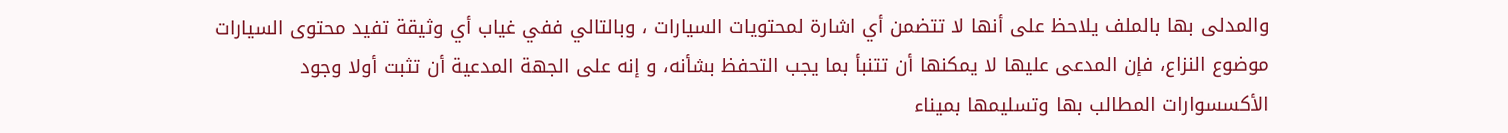والمدلى بها بالملف يلاحظ على أنها لا تتضمن أي اشارة لمحتويات السيارات ، وبالتالي ففي غياب أي وثيقة تفيد محتوى السيارات موضوع النزاع، فإن المدعى عليها لا يمكنها أن تتنبأ بما يجب التحفظ بشأنه، و إنه على الجهة المدعية أن تثبت أولا وجود الأكسسوارات المطالب بها وتسليمها بميناء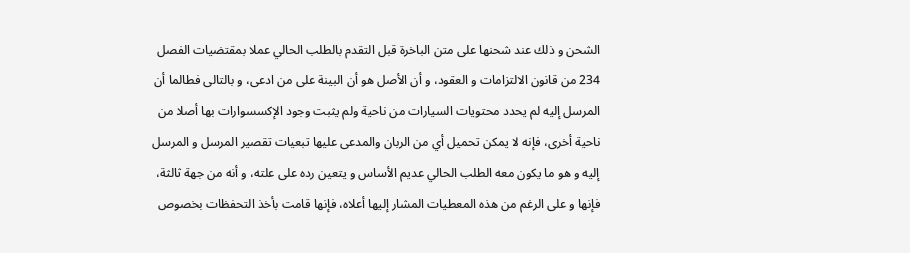الشحن و ذلك عند شحنها على متن الباخرة قبل التقدم بالطلب الحالي عملا بمقتضيات الفصل 234 من قانون الالتزامات و العقود، و أن الأصل هو أن البينة علی من ادعی، و بالتالى فطالما أن المرسل إليه لم يحدد محتويات السيارات من ناحية ولم يثبت وجود الإكسسوارات بها أصلا من ناحية أخرى، فإنه لا يمكن تحميل أي من الربان والمدعى عليها تبعيات تقصير المرسل و المرسل إليه و هو ما يكون معه الطلب الحالي عديم الأساس و يتعين رده على علته، و أنه من جهة ثالثة، فإنها و على الرغم من هذه المعطيات المشار إليها أعلاه، فإنها قامت بأخذ التحفظات بخصوص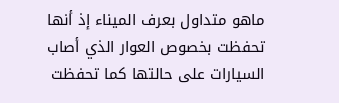ماهو متداول بعرف الميناء إذ أنها تحفظت بخصوص العوار الذي أصاب السيارات على حالتها كما تحفظت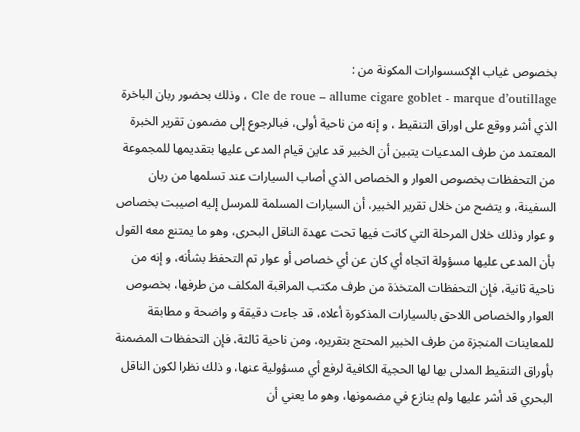بخصوص غياب الإكسسوارات المكونة من :
Cle de roue – allume cigare goblet - marque d’outillage ، وذلك بحضور ربان الباخرة الذي أشر ووقع على اوراق التنقيط ، و إنه من ناحية أولى، فبالرجوع إلى مضمون تقرير الخبرة المعتمد من طرف المدعيات يتبين أن الخبير قد عاين قيام المدعى عليها بتقديمها للمجموعة من التحفظات بخصوص العوار و الخصاص الذي أصاب السيارات عند تسلمها من ربان السفينة، و يتضح من خلال تقرير الخبير، أن السيارات المسلمة للمرسل إليه اصيبت بخصاص و عوار وذلك خلال المرحلة التي كانت فيها تحت عهدة الناقل البحرى، وهو ما يمتنع معه القول بأن المدعى عليها مسؤولة اتجاه أي كان عن أي خصاص أو عوار تم التحفظ بشأنه، و إنه من ناحية ثانية، فإن التحفظات المتخذة من طرف مكتب المراقبة المكلف من طرفها، بخصوص العوار والخصاص اللاحق بالسيارات المذكورة أعلاه، قد جاءت دقيقة و واضحة و مطابقة للمعاينات المنجزة من طرف الخبير المحتج بتقريره، ومن ناحية ثالثة، فإن التحفظات المضمنة بأوراق التنقيط المدلى بها لها الحجية الكافية لرفع أي مسؤولية عنها، و ذلك نظرا لكون الناقل البحري قد أشر عليها ولم ينازع في مضمونها، وهو ما يعني أن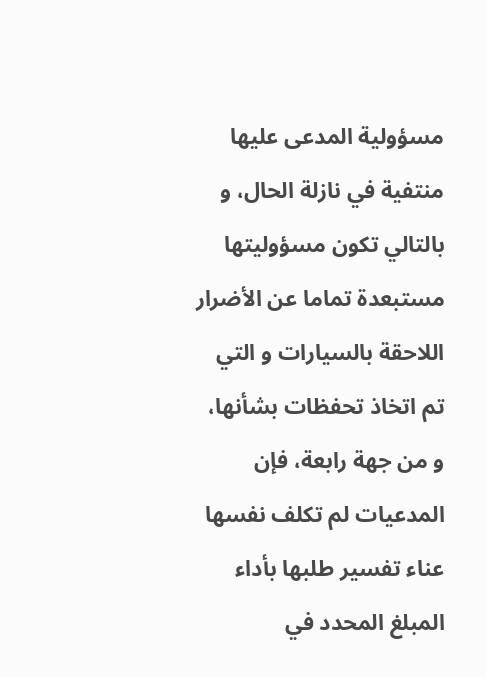مسؤولية المدعى عليها منتفية في نازلة الحال، و بالتالي تكون مسؤوليتها مستبعدة تماما عن الأضرار اللاحقة بالسيارات و التي تم اتخاذ تحفظات بشأنها، و من جهة رابعة، فإن المدعيات لم تكلف نفسها عناء تفسير طلبها بأداء المبلغ المحدد في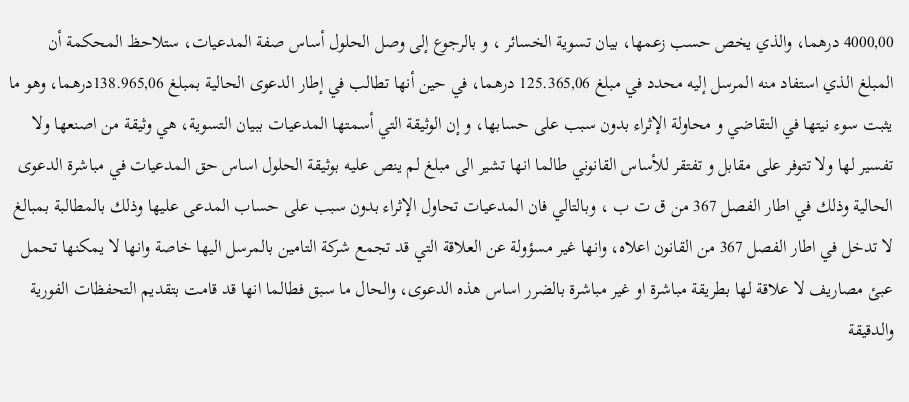4000,00 درهما، والذي يخص حسب زعمها، بيان تسوية الخسائر ، و بالرجوع إلى وصل الحلول أساس صفة المدعيات، ستلاحظ المحكمة أن المبلغ الذي استفاد منه المرسل إليه محدد في مبلغ 125.365,06 درهما، في حين أنها تطالب في إطار الدعوى الحالية بمبلغ 138.965,06درهما، وهو ما يثبت سوء نيتها في التقاضي و محاولة الإثراء بدون سبب على حسابها، و إن الوثيقة التي أسمتها المدعيات ببيان التسوية، هي وثيقة من اصنعها ولا تفسير لها ولا تتوفر على مقابل و تفتقر للأساس القانوني طالما انها تشير الى مبلغ لم ينص عليه بوثيقة الحلول اساس حق المدعيات في مباشرة الدعوى الحالية وذلك في اطار الفصل 367 من ق ت ب ، وبالتالي فان المدعيات تحاول الإثراء بدون سبب على حساب المدعى عليها وذلك بالمطالبة بمبالغ لا تدخل في اطار الفصل 367 من القانون اعلاه، وانها غير مسؤولة عن العلاقة التي قد تجمع شركة التامين بالمرسل اليها خاصة وانها لا يمكنها تحمل عبئ مصاريف لا علاقة لها بطريقة مباشرة او غير مباشرة بالضرر اساس هذه الدعوى، والحال ما سبق فطالما انها قد قامت بتقديم التحفظات الفورية والدقيقة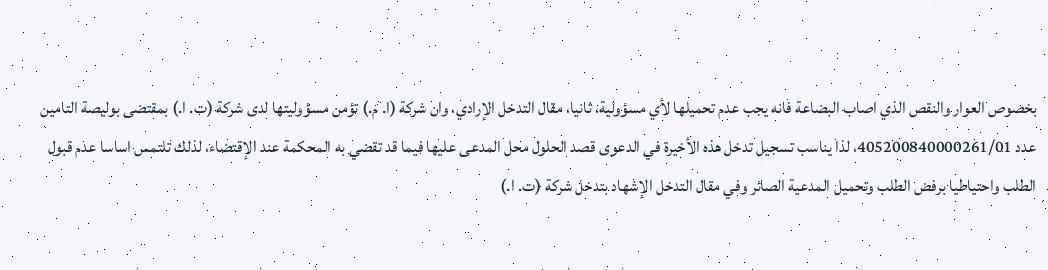بخصوص العوار والنقص الذي اصاب البضاعة فانه يجب عدم تحميلها لأي مسؤولية، ثانيا، مقال التدخل الإرادي، وان شركة (ا. م.) تؤمن مسؤوليتها لدى شركة (ت. ا.) بمقتضى بوليصة التامين عدد 405200840000261/01، لذا يناسب تسجيل تدخل هذه الأخيرة في الدعوى قصد الحلول محل المدعى عليها فيما قد تقضي به المحكمة عند الإقتضاء، لذلك تلتمس اساسا عدم قبول الطلب واحتياطيا برفض الطلب وتحميل المدعية الصائر وفي مقال التدخل الإشهاد بتدخل شركة (ت. ا.)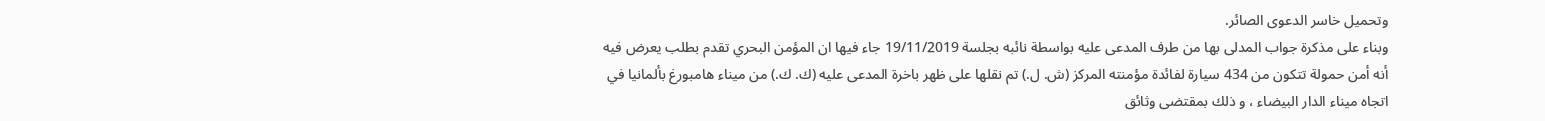وتحميل خاسر الدعوى الصائر.
وبناء على مذكرة جواب المدلى بها من طرف المدعى عليه بواسطة نائبه بجلسة 19/11/2019 جاء فيها ان المؤمن البحري تقدم بطلب يعرض فيه أنه أمن حمولة تتكون من 434 سيارة لفائدة مؤمنته المركز (ش. ل.) تم نقلها على ظهر باخرة المدعى عليه (ك. ك.) من ميناء هامبورغ بألمانيا في اتجاه ميناء الدار البيضاء ، و ذلك بمقتضى وثائق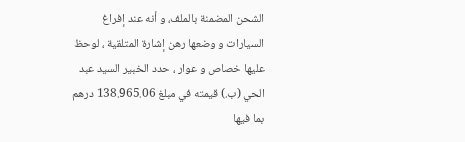الشحن المضمنة بالملف، و أنه عند إفراغ السيارات و وضعها رهن إشارة المتلقية ، لوحظ عليها خصاص و عوار ، حدد الخبير السيد عبد الحي (ب.) قيمته في مبلغ 138.965.06 درهم بما فيها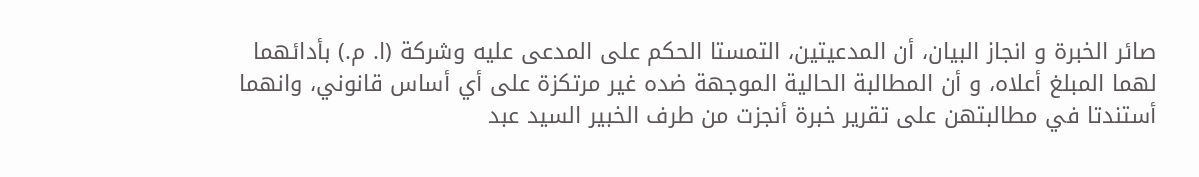صائر الخبرة و انجاز البيان، أن المدعيتين، التمستا الحكم على المدعى عليه وشركة (ا. م.) بأدائهما لهما المبلغ أعلاه، و أن المطالبة الحالية الموجهة ضده غير مرتكزة على أي أساس قانوني، وانهما أستندتا في مطالبتهن على تقرير خبرة أنجزت من طرف الخبير السيد عبد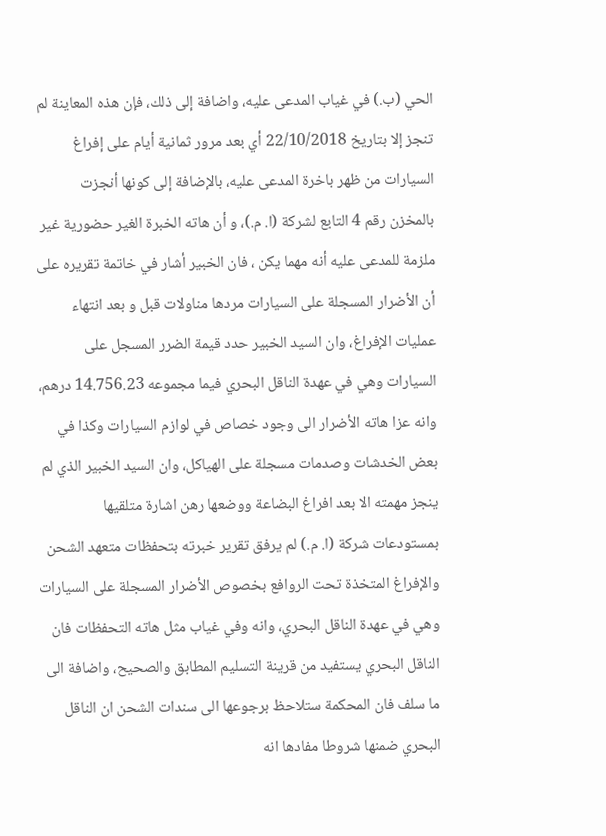الحي (ب.) في غياب المدعى عليه، واضافة إلى ذلك، فإن هذه المعاينة لم تنجز إلا بتاريخ 22/10/2018 أي بعد مرور ثمانية أيام على إفراغ السيارات من ظهر باخرة المدعى عليه، بالإضافة إلى كونها أنجزت بالمخزن رقم 4 التابع لشركة (ا. م.)، و أن هاته الخبرة الغير حضورية غير ملزمة للمدعى عليه أنه مهما يكن ، فان الخبير أشار في خاتمة تقريره على أن الأضرار المسجلة على السيارات مردها مناولات قبل و بعد انتهاء عمليات الإفراغ، وان السيد الخبير حدد قيمة الضرر المسجل على السيارات وهي في عهدة الناقل البحري فيما مجموعه 14.756.23 درهم، وانه عزا هاته الأضرار الى وجود خصاص في لوازم السيارات وكذا في بعض الخدشات وصدمات مسجلة على الهياكل، وان السيد الخبير الذي لم ينجز مهمته الا بعد افراغ البضاعة ووضعها رهن اشارة متلقيها بمستودعات شركة (ا. م.) لم يرفق تقرير خبرته بتحفظات متعهد الشحن والإفراغ المتخذة تحت الروافع بخصوص الأضرار المسجلة على السيارات وهي في عهدة الناقل البحري، وانه وفي غياب مثل هاته التحفظات فان الناقل البحري يستفيد من قرينة التسليم المطابق والصحيح، واضافة الى ما سلف فان المحكمة ستلاحظ برجوعها الى سندات الشحن ان الناقل البحري ضمنها شروطا مفادها انه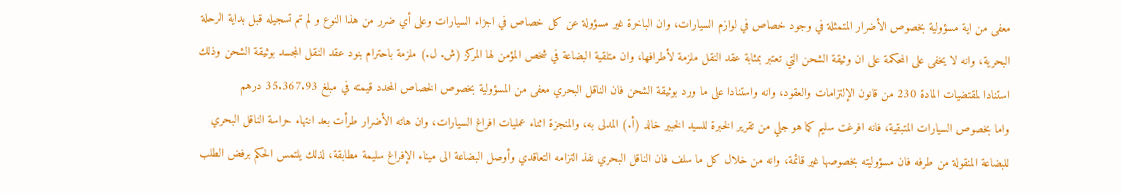معفى من اية مسؤولية بخصوص الأضرار المتمثلة في وجود خصاص في لوازم السيارات، وان الباخرة غير مسؤولة عن كل خصاص في اجزاء السيارات وعلى أي ضرر من هذا النوع و لم تم تسجيله قبل بداية الرحلة البحرية، وانه لا يخفى على المحكمة على ان وثيقة الشحن التي تعتبر بمثابة عقد النقل ملزمة لأطرافها، وان متلقية البضاعة في شخص المؤمن لها المركز (ش. ل.) ملزمة باحترام بنود عقد النقل المجسد بوثيقة الشحن وذلك استنادا لمقتضيات المادة 230 من قانون الإلتزامات والعقود، وانه واستنادا على ما ورد بوثيقة الشحن فان الناقل البحري معفى من المسؤولية بخصوص الخصاص المحدد قيمته في مبلغ 35.367.93 درهم
واما بخصوص السيارات المتبقية، فانه افرغت سليم كما هو جلي من تقرير الخبرة للسيد الخبير خالد (أ.) المدلى به، والمنجزة اثناء عمليات افراغ السيارات، وان هاته الأضرار طرأت بعد انتهاء حراسة الناقل البحري للبضاعة المنقولة من طرفه فان مسؤوليته بخصوصها غير قائمة، وانه من خلال كل ما سلف فان الناقل البحري نفذ التزامه التعاقدي وأوصل البضاعة الى ميناء الإفراغ سليمة مطابقة، لذلك يلتمس الحكم برفض الطلب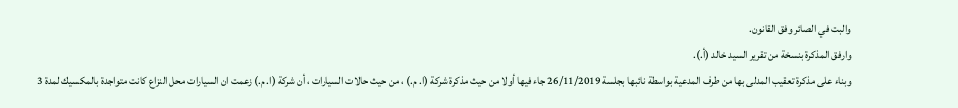والبت في الصائر وفق القانون.
وارفق المذكرة بنسخة من تقرير السيد خالد (أ.).
وبناء على مذكرة تعقيب المدلى بها من طرف المدعية بواسطة نائبها بجلسة 26/11/2019 جاء فيها أولا من حيث مذكرة شركة (ا. م.) ، من حيث حالات السيارات ، أن شركة (ا. م.) زعمت ان السيارات محل النزاع كانت متواجدة بالمكسيك لمدة 3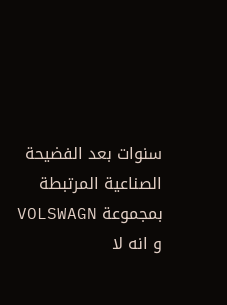سنوات بعد الفضيحة الصناعية المرتبطة بمجموعة VOLSWAGN و انه لا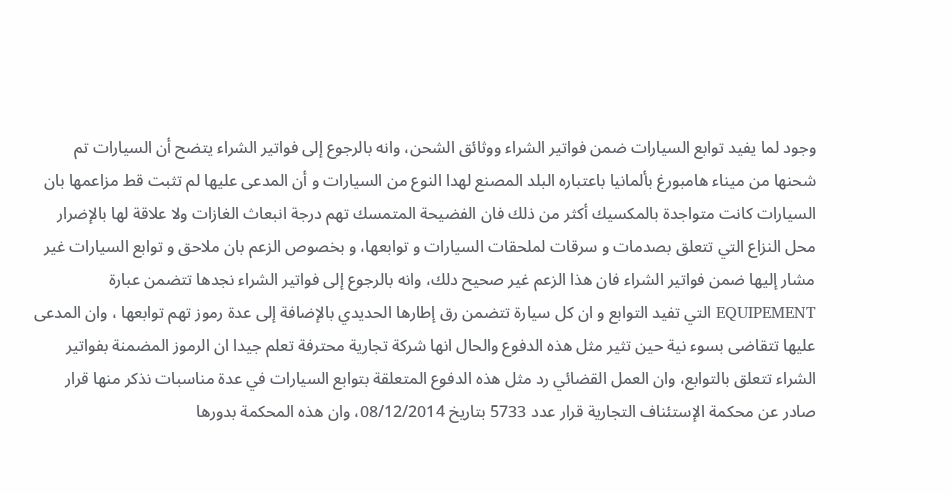وجود لما يفيد توابع السيارات ضمن فواتير الشراء ووثائق الشحن، وانه بالرجوع إلى فواتير الشراء يتضح أن السيارات تم شحنها من ميناء هامبورغ بألمانيا باعتباره البلد المصنع لهدا النوع من السيارات و أن المدعى عليها لم تثبت قط مزاعمها بان السيارات كانت متواجدة بالمكسيك أكثر من ذلك فان الفضيحة المتمسك تهم درجة انبعاث الغازات ولا علاقة لها بالإضرار محل النزاع التي تتعلق بصدمات و سرقات لملحقات السيارات و توابعها، و بخصوص الزعم بان ملاحق و توابع السيارات غير مشار إليها ضمن فواتير الشراء فان هذا الزعم غير صحيح دلك، وانه بالرجوع إلى فواتير الشراء نجدها تتضمن عبارة EQUIPEMENT التي تفيد التوابع و ان كل سيارة تتضمن رق إطارها الحديدي بالإضافة إلى عدة رموز تهم توابعها ، وان المدعى عليها تتقاضى بسوء نية حين تثير مثل هذه الدفوع والحال انها شركة تجارية محترفة تعلم جيدا ان الرموز المضمنة بفواتير الشراء تتعلق بالتوابع، وان العمل القضائي رد مثل هذه الدفوع المتعلقة بتوابع السيارات في عدة مناسبات نذكر منها قرار صادر عن محكمة الإستئناف التجارية قرار عدد 5733 بتاريخ 08/12/2014، وان هذه المحكمة بدورها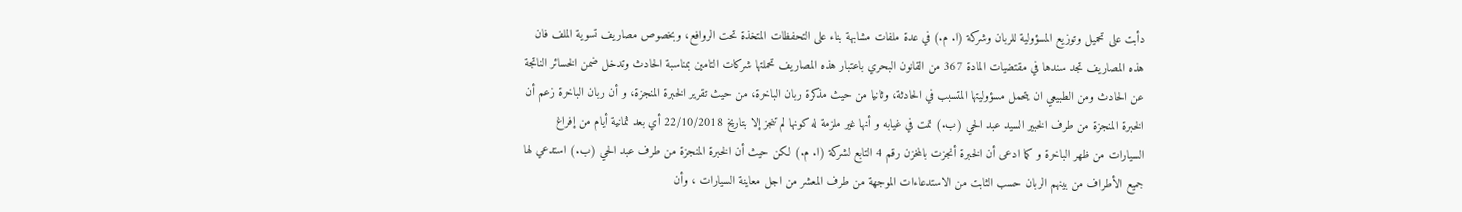دأبت على تحميل وتوزيع المسؤولية للربان وشركة (ا. م.) في عدة ملفات مشابهة بناء على التحفظات المتخذة تحت الروافع، وبخصوص مصاريف تسوية الملف فان هذه المصاريف تجد سندها في مقتضيات المادة 367 من القانون البحري باعتبار هذه المصاريف تحملتها شركات التامين بمناسبة الحادث وتدخل ضمن الخسائر الناتجة عن الحادث ومن الطبيعي ان يتحمل مسؤوليتها المتسبب في الحادثة، وثانيا من حيث مذكرة ربان الباخرة، من حيث تقرير الخبرة المنجزة، و أن ربان الباخرة زعم أن الخبرة المنجزة من طرف الخبير السيد عبد الحي (ب.) تمت في غيابه و أنها غير ملزمة له كونها لم تنجز إلا بتاريخ 22/10/2018 أي بعد ثمانية أيام من إفراغ السيارات من ظهر الباخرة و كما ادعى أن الخبرة أنجزت بالمخزن رقم 4 التابع لشركة (ا. م.) لكن حيث أن الخبرة المنجزة من طرف عبد الحي (ب.) استدعي لها جميع الأطراف من بينهم الربان حسب الثابت من الاستدعاءات الموجهة من طرف المعشر من اجل معاينة السيارات ، وأن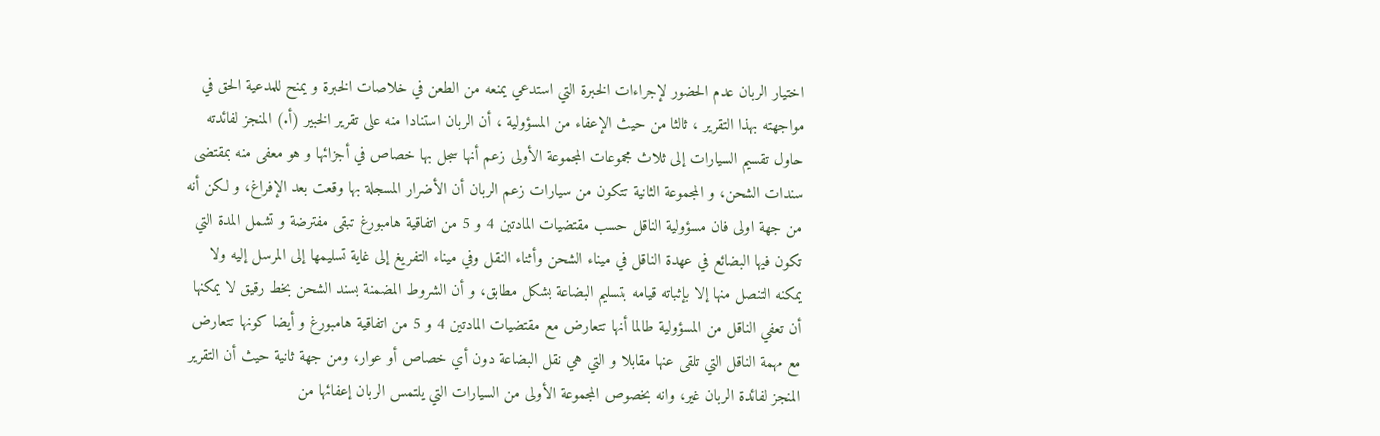اختيار الربان عدم الحضور لإجراءات الخبرة التي استدعي يمنعه من الطعن في خلاصات الخبرة و يمنح للمدعية الحق في مواجهته بهذا التقرير ، ثالثا من حيث الإعفاء من المسؤولية ، أن الربان استنادا منه على تقرير الخبير (أ.) المنجز لفائدته حاول تقسيم السيارات إلى ثلاث مجموعات المجموعة الأولى زعم أنها سجل بها خصاص في أجزائها و هو معفى منه بمقتضى سندات الشحن، و المجموعة الثانية تتكون من سيارات زعم الربان أن الأضرار المسجلة بها وقعت بعد الإفراغ، و لكن أنه من جهة اولى فان مسؤولية الناقل حسب مقتضيات المادتين 4 و 5 من اتفاقية هامبورغ تبقى مفترضة و تشمل المدة التي تكون فيها البضائع في عهدة الناقل في ميناء الشحن وأثناء النقل وفي ميناء التفريغ إلى غاية تسليمها إلى المرسل إليه ولا يمكنه التنصل منها إلا بإثباته قيامه بتسليم البضاعة بشكل مطابق، و أن الشروط المضمنة بسند الشحن بخط رقيق لا يمكنها أن تعفي الناقل من المسؤولية طالما أنها تتعارض مع مقتضيات المادتين 4 و 5 من اتفاقية هامبورغ و أيضا كونها تتعارض مع مهمة الناقل التي تلقى عنها مقابلا و التي هي نقل البضاعة دون أي خصاص أو عوار، ومن جهة ثانية حيث أن التقرير المنجز لفائدة الربان غير، وانه بخصوص المجموعة الأولى من السيارات التي يلتمس الربان إعفائها من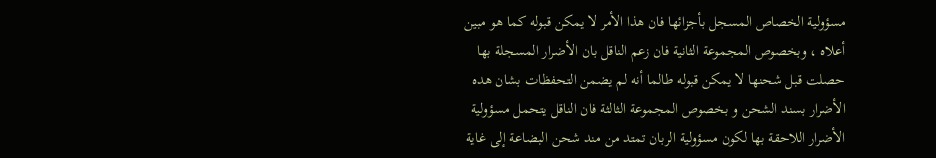مسؤولية الخصاص المسجل بأجزائها فان هذا الأمر لا يمكن قبوله كما هو مبين أعلاه ، وبخصوص المجموعة الثانية فان زعم الناقل بان الأضرار المسجلة بها حصلت قبل شحنها لا يمكن قبوله طالما أنه لم يضمن التحفظات بشان هده الأضرار بسند الشحن و بخصوص المجموعة الثالثة فان الناقل يتحمل مسؤولية الأضرار اللاحقة بها لكون مسؤولية الربان تمتد من مند شحن البضاعة إلى غاية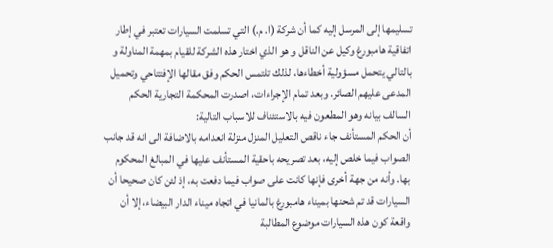تسليمها إلى المرسل إليه كما أن شركة (ا. م.) التي تسلمت السيارات تعتبر في إطار اتفاقية هامبورغ وكيل عن الناقل و هو الذي اختار هذه الشركة للقيام بمهمة المناولة و بالتالي يتحمل مسؤولية أخطاءها، لذلك تلتمس الحكم وفق مقالها الإفتتاحي وتحميل المدعى عليهم الصائر. وبعد تمام الإجراءات، اصدرت المحكمة التجارية الحكم السالف بيانه وهو المطعون فيه بالاستئناف للاسباب التالية:
أن الحكم المستأنف جاء ناقص التعليل المنزل منزلة انعدامه بالاضافة الى انه قد جانب الصواب فيما خلص إليه، بعد تصريحه باحقية المستأنف عليها في المبالغ المحكوم بها. وأنه من جهة أخرى فإنها كانت على صواب فيما دفعت به، إذ لئن كان صحيحا أن السيارات قد تم شحنها بميناء هامبورغ بالمانيا في اتجاه ميناء الدار البيضاء، إلا أن واقعة كون هذه السيارات موضوع المطالبة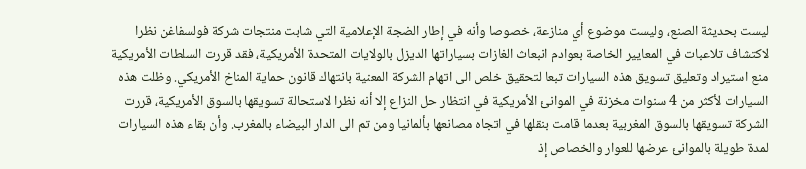ليست بحديثة الصنع، وليست موضوع أي منازعة، خصوصا وأنه في إطار الضجة الإعلامية التي شابت منتجات شركة فولسفاغن نظرا لاكتشاف تلاعبات في المعايير الخاصة بعوادم انبعاث الغازات بسياراتها الديزل بالولايات المتحدة الأمريكية، فقد قررت السلطات الأمريكية منع استيراد وتعليق تسويق هذه السيارات تبعا لتحقيق خلص الى اتهام الشركة المعنية بانتهاك قانون حماية المناخ الأمريكي. وظلت هذه السيارات لأكثر من 4 سنوات مخزنة في الموانئ الأمريكية في انتظار حل النزاع إلا أنه نظرا لاستحالة تسويقها بالسوق الأمريكية، قررت الشركة تسويقها بالسوق المغربية بعدما قامت بنقلها في اتجاه مصانعها بألمانيا ومن تم الى الدار البيضاء بالمغرب. وأن بقاء هذه السيارات لمدة طويلة بالموانئ عرضها للعوار والخصاص إذ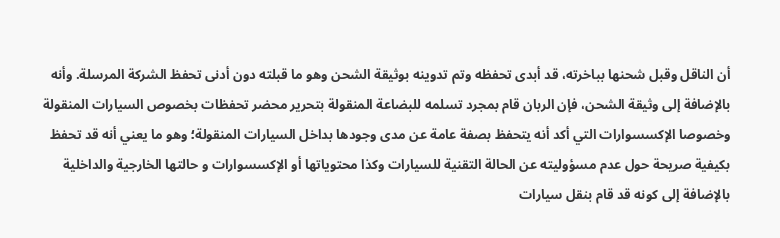أن الناقل وقبل شحنها بباخرته، قد أبدى تحفظه وتم تدوينه بوثيقة الشحن وهو ما قبلته دون أدنى تحفظ الشركة المرسلة. وأنه بالإضافة إلى وثيقة الشحن، فإن الربان قام بمجرد تسلمه للبضاعة المنقولة بتحرير محضر تحفظات بخصوص السيارات المنقولة وخصوصا الإكسسوارات التي أكد أنه يتحفظ بصفة عامة عن مدى وجودها بداخل السيارات المنقولة؛ وهو ما يعني أنه قد تحفظ بكيفية صريحة حول عدم مسؤوليته عن الحالة التقنية للسيارات وكذا محتوياتها أو الإكسسوارات و حالتها الخارجية والداخلية بالإضافة إلى كونه قد قام بنقل سيارات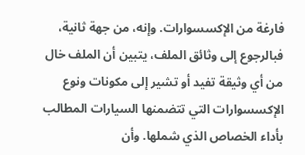فارغة من الإكسسوارات. وإنه، من جهة ثانية، فبالرجوع إلى وثائق الملف، يتبين أن الملف خال من أي وثيقة تفيد أو تشير إلى مكونات ونوع الإكسسوارات التي تتضمنها السيارات المطالب بأداء الخصاص الذي شملها. وأن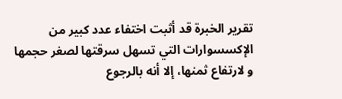تقرير الخبرة قد أثبت اختفاء عدد كبير من الإكسسوارات التي تسهل سرقتها لصغر حجمها و لارتفاع ثمنها، إلا أنه بالرجوع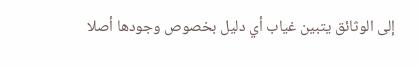إلى الوثائق يتبين غياب أي دليل بخصوص وجودها أصلا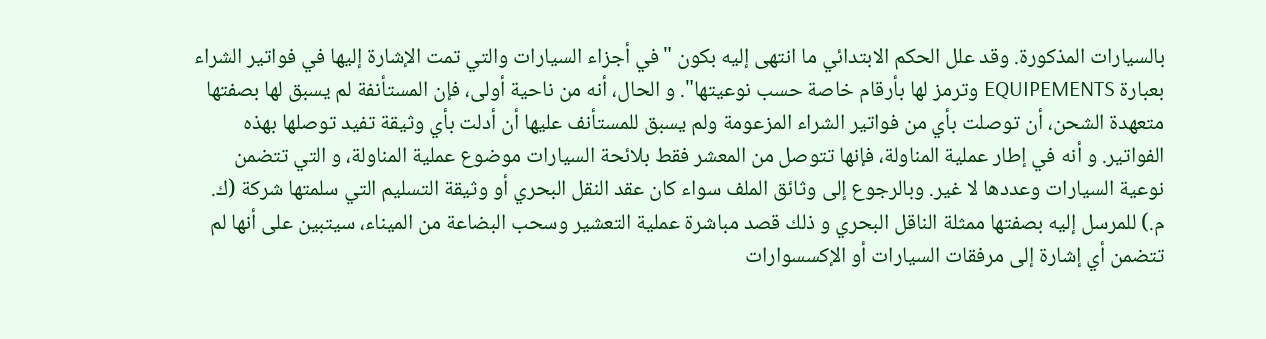بالسيارات المذكورة. وقد علل الحكم الابتدائي ما انتهى إليه بكون "في أجزاء السيارات والتي تمت الإشارة إليها في فواتير الشراء بعبارة EQUIPEMENTS وترمز لها بأرقام خاصة حسب نوعيتها". و الحال، أنه من ناحية أولى، فإن المستأنفة لم يسبق لها بصفتها متعهدة الشحن، أن توصلت بأي من فواتير الشراء المزعومة ولم يسبق للمستأنف عليها أن أدلت بأي وثيقة تفيد توصلها بهذه الفواتير. و أنه في إطار عملية المناولة، فإنها تتوصل من المعشر فقط بلائحة السيارات موضوع عملية المناولة، و التي تتضمن نوعية السيارات وعددها لا غير. وبالرجوع إلى وثائق الملف سواء كان عقد النقل البحري أو وثيقة التسليم التي سلمتها شركة (ك. م.) للمرسل إليه بصفتها ممثلة الناقل البحري و ذلك قصد مباشرة عملية التعشير وسحب البضاعة من الميناء، سيتبين على أنها لم تتضمن أي إشارة إلى مرفقات السيارات أو الإكسسوارات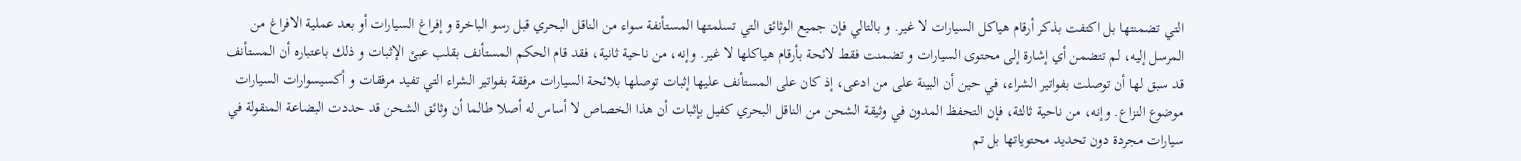التي تضمنتها بل اكتفت بذكر أرقام هياكل السيارات لا غير. و بالتالي فإن جميع الوثائق التي تسلمتها المستأنفة سواء من الناقل البحري قبل رسو الباخرة و إفراغ السيارات أو بعد عملية الافراغ من المرسل إليه، لم تتضمن أي إشارة إلى محتوى السيارات و تضمنت فقط لائحة بأرقام هياكلها لا غير. وإنه، من ناحية ثانية، فقد قام الحكم المستأنف بقلب عبئ الإثبات و ذلك باعتباره أن المستأنف قد سبق لها أن توصلت بفواتير الشراء، في حين أن البينة علی من ادعى، إذ كان على المستأنف عليها إثبات توصلها بلائحة السيارات مرفقة بفواتير الشراء التي تفيد مرفقات و أكسيسوارات السيارات موضوع النزاع. وإنه، من ناحية ثالثة، فإن التحفظ المدون في وثيقة الشحن من الناقل البحري كفيل بإثبات أن هذا الخصاص لا أساس له أصلا طالما أن وثائق الشحن قد حددت البضاعة المنقولة في سيارات مجردة دون تحديد محتوياتها بل تم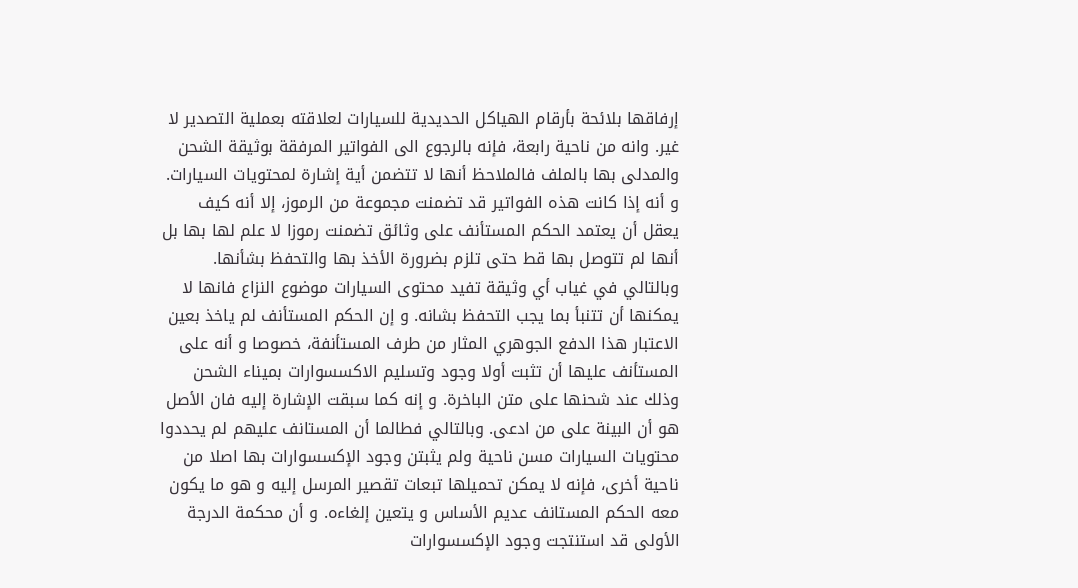إرفاقها بلائحة بأرقام الهياكل الحديدية للسيارات لعلاقته بعملية التصدير لا غير. وانه من ناحية رابعة، فإنه بالرجوع الى الفواتير المرفقة بوثيقة الشحن والمدلى بها بالملف فالملاحظ أنها لا تتضمن أية إشارة لمحتويات السيارات. و أنه إذا كانت هذه الفواتير قد تضمنت مجموعة من الرموز، إلا أنه كيف يعقل أن يعتمد الحكم المستأنف على وثائق تضمنت رموزا لا علم لها بها بل أنها لم تتوصل بها قط حتى تلزم بضرورة الأخذ بها والتحفظ بشأنها. وبالتالي في غياب أي وثيقة تفيد محتوى السيارات موضوع النزاع فانها لا يمكنها أن تتنبأ بما يجب التحفظ بشانه. و إن الحكم المستأنف لم ياخذ بعين الاعتبار هذا الدفع الجوهري المثار من طرف المستأنفة، خصوصا و أنه على المستأنف عليها أن تثبت أولا وجود وتسليم الاكسسوارات بميناء الشحن وذلك عند شحنها على متن الباخرة. و إنه كما سبقت الإشارة إليه فان الأصل هو أن البينة على من ادعى. وبالتالي فطالما أن المستانف عليهم لم يحددوا محتويات السيارات مسن ناحية ولم يثبتن وجود الإكسسوارات بها اصلا من ناحية أخرى، فإنه لا يمكن تحميلها تبعات تقصير المرسل إليه و هو ما يكون معه الحكم المستانف عديم الأساس و يتعين إلغاءه. و أن محكمة الدرجة الأولى قد استنتجت وجود الإكسسوارات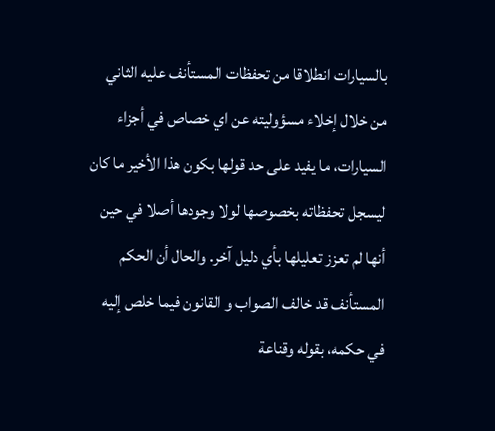بالسيارات انطلاقا من تحفظات المستأنف عليه الثاني من خلال إخلاء مسؤوليته عن اي خصاص في أجزاء السيارات، ما يفيد على حد قولها بكون هذا الأخير ما كان ليسجل تحفظاته بخصوصها لولا وجودها أصلا في حين أنها لم تعزز تعليلها بأي دليل آخر. والحال أن الحكم المستأنف قد خالف الصواب و القانون فيما خلص إليه في حكمه، بقوله وقناعة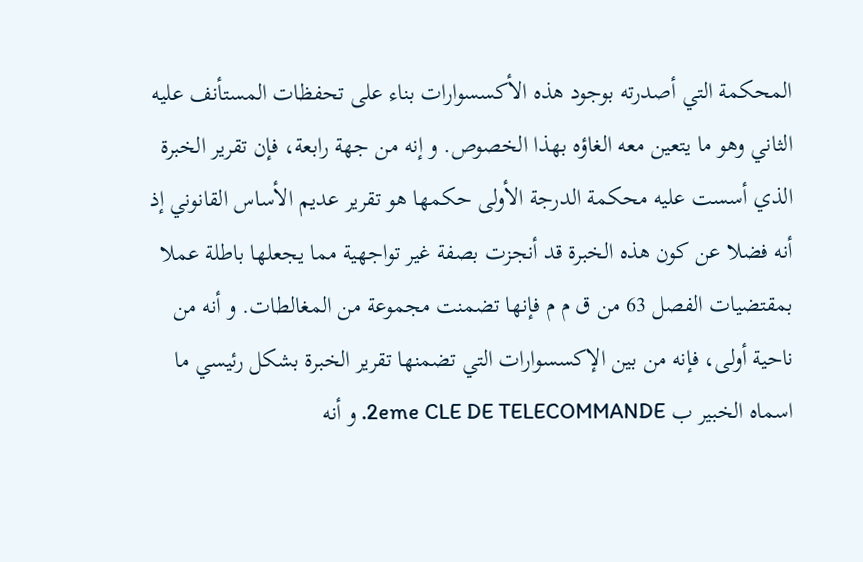المحكمة التي أصدرته بوجود هذه الأكسسوارات بناء على تحفظات المستأنف عليه الثاني وهو ما يتعين معه الغاؤه بهذا الخصوص. و إنه من جهة رابعة، فإن تقرير الخبرة الذي أسست عليه محكمة الدرجة الأولى حكمها هو تقرير عديم الأساس القانوني إذ أنه فضلا عن كون هذه الخبرة قد أنجزت بصفة غير تواجهية مما يجعلها باطلة عملا بمقتضيات الفصل 63 من ق م م فإنها تضمنت مجموعة من المغالطات. و أنه من ناحية أولى، فإنه من بين الإكسسوارات التي تضمنها تقرير الخبرة بشكل رئيسي ما اسماه الخبير ب 2eme CLE DE TELECOMMANDE. و أنه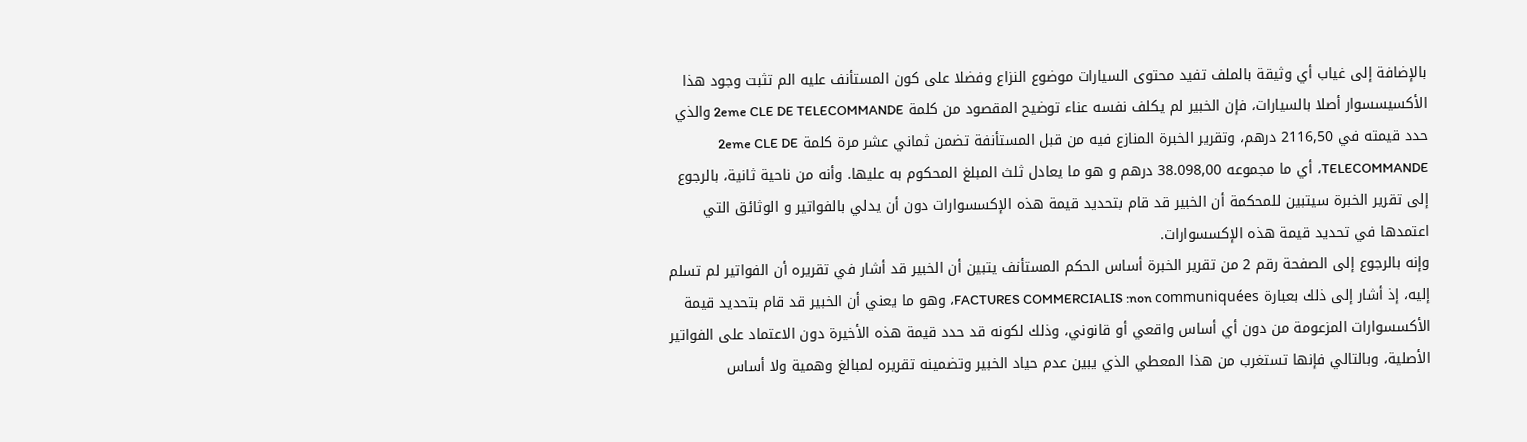بالإضافة إلى غياب أي وثيقة بالملف تفيد محتوى السيارات موضوع النزاع وفضلا علی کون المستأنف عليه الم تثبت وجود هذا الأكسيسسوار أصلا بالسيارات، فإن الخبير لم يكلف نفسه عناء توضيح المقصود من كلمة 2eme CLE DE TELECOMMANDE والذي حدد قيمته في 2116,50 درهم، وتقرير الخبرة المنازع فيه من قبل المستأنفة تضمن ثماني عشر مرة كلمة 2eme CLE DE TELECOMMANDE، أي ما مجموعه 38.098,00 درهم و هو ما يعادل ثلث المبلغ المحكوم به عليها. وأنه من ناحية ثانية، بالرجوع إلى تقرير الخبرة سيتبين للمحكمة أن الخبير قد قام بتحديد قيمة هذه الإكسسوارات دون أن يدلي بالفواتير و الوثائق التي اعتمدها في تحديد قيمة هذه الإكسسوارات.
وإنه بالرجوع إلى الصفحة رقم 2 من تقرير الخبرة أساس الحكم المستأنف يتبين أن الخبير قد أشار في تقريره أن الفواتير لم تسلم إليه، إذ أشار إلى ذلك بعبارة FACTURES COMMERCIALIS :non communiquées، وهو ما يعني أن الخبير قد قام بتحديد قيمة الأكسسوارات المزعومة من دون أي أساس واقعي أو قانوني، وذلك لكونه قد حدد قيمة هذه الأخيرة دون الاعتماد على الفواتير الأصلية، وبالتالي فإنها تستغرب من هذا المعطي الذي يبين عدم حياد الخبير وتضمينه تقريره لمبالغ وهمية ولا أساس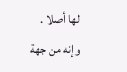لها أصلا . وإنه من جهة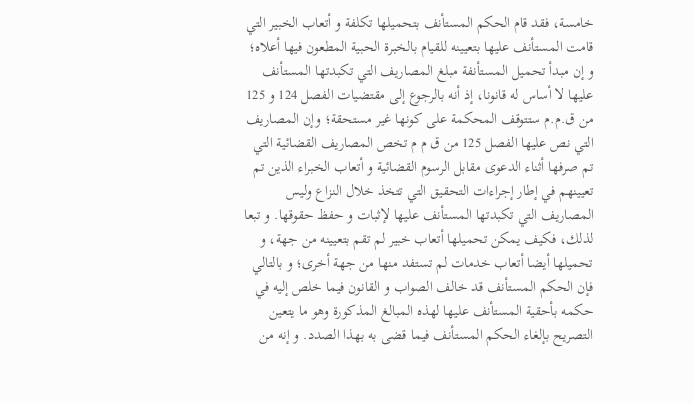خامسة، فقد قام الحكم المستأنف بتحميلها تكلفة و أتعاب الخبير التي قامت المستأنف عليها بتعيينه للقيام بالخبرة الحبية المطعون فيها أعلاه؛ و إن مبدأ تحميل المستأنفة مبلغ المصاريف التي تكبدتها المستأنف عليها لا أساس له قانونا، إذ أنه بالرجوع إلى مقتضيات الفصل 124 و 125 من ق.م.م ستتوقف المحكمة على كونها غير مستحقة؛ وإن المصاريف التي نص عليها الفصل 125 من ق م م تخص المصاريف القضائية التي تم صرفها أثناء الدعوی مقابل الرسوم القضائية و أتعاب الخبراء الذين تم تعيينهم في إطار إجراءات التحقيق التي تتخذ خلال النزاع وليس المصاريف التي تكبدتها المستأنف عليها لإثبات و حفظ حقوقها. و تبعا لذلك، فكيف يمكن تحميلها أتعاب خبير لم تقم بتعيينه من جهة، و تحميلها أيضا أتعاب خدمات لم تستفد منها من جهة أخرى؛ و بالتالي فإن الحكم المستأنف قد خالف الصواب و القانون فيما خلص إليه في حكمه بأحقية المستأنف عليها لهذه المبالغ المذكورة وهو ما يتعين التصريح بإلغاء الحكم المستأنف فيما قضی به بهذا الصدد. و إنه من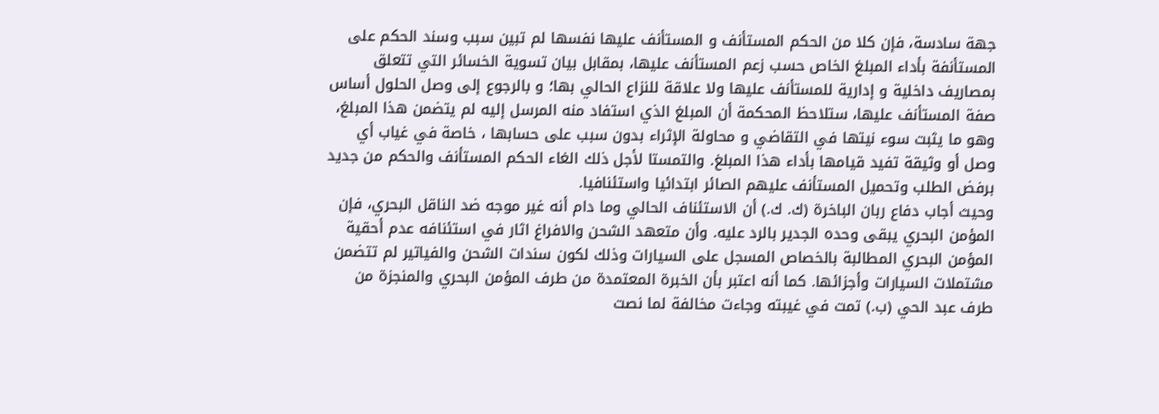جهة سادسة، فإن كلا من الحكم المستأنف و المستأنف عليها نفسها لم تبين سبب وسند الحكم على المستأنفة بأداء المبلغ الخاص حسب زعم المستأنف عليها، بمقابل بیان تسوية الخسائر التي تتعلق بمصاريف داخلية و إدارية للمستأنف عليها ولا علاقة للنزاع الحالي بها؛ و بالرجوع إلى وصل الحلول أساس صفة المستأنف عليها، ستلاحظ المحكمة أن المبلغ الذي استفاد منه المرسل إليه لم يتضمن هذا المبلغ، وهو ما يثبت سوء نيتها في التقاضي و محاولة الإثراء بدون سبب على حسابها ، خاصة في غياب أي وصل أو وثيقة تفيد قيامها بأداء هذا المبلغ. والتمستا لأجل ذلك الغاء الحكم المستأنف والحكم من جديد برفض الطلب وتحميل المستأنف عليهم الصائر ابتدائيا واستئنافيا.
وحيث أجاب دفاع ربان الباخرة (ك. ك.) أن الاستئناف الحالي وما دام أنه غير موجه ضد الناقل البحري، فإن المؤمن البحري يبقى وحده الجدير بالرد عليه. وأن متعهد الشحن والافراغ اثار في استئنافه عدم أحقية المؤمن البحري المطالبة بالخصاص المسجل على السيارات وذلك لكون سندات الشحن والفياتير لم تتضمن مشتملات السيارات وأجزائها. كما أنه اعتبر بأن الخبرة المعتمدة من طرف المؤمن البحري والمنجزة من طرف عبد الحي (ب.) تمت في غيبته وجاءت مخالفة لما نصت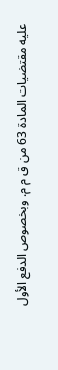عليه مقتضيات المادة 63 من ق م م. وبخصوص الدفع الأول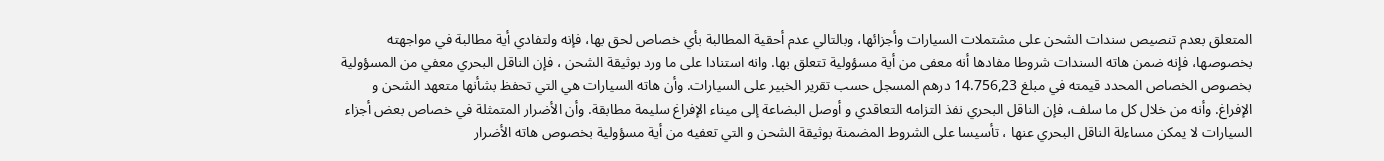المتعلق بعدم تنصيص سندات الشحن على مشتملات السيارات وأجزائها، وبالتالي عدم أحقية المطالبة بأي خصاص لحق بها، فإنه ولتفادي أية مطالبة في مواجهته بخصوصها، فإنه ضمن هاته السندات شروطا مفادها أنه معفى من أية مسؤولية تتعلق بها. وانه استنادا على ما ورد بوثيقة الشحن ، فإن الناقل البحري معفي من المسؤولية بخصوص الخصاص المحدد قيمته في مبلغ 14.756,23 درهم المسجل حسب تقرير الخبير على السيارات. وأن هاته السيارات هي التي تحفظ بشأنها متعهد الشحن و الإفراغ. وأنه من خلال كل ما سلف، فإن الناقل البحري نفذ التزامه التعاقدي و أوصل البضاعة إلى ميناء الإفراغ سليمة مطابقة. وأن الأضرار المتمثلة في خصاص بعض أجزاء السيارات لا يمكن مساءلة الناقل البحري عنها ، تأسيسا على الشروط المضمنة بوثيقة الشحن و التي تعفيه من أية مسؤولية بخصوص هاته الأضرار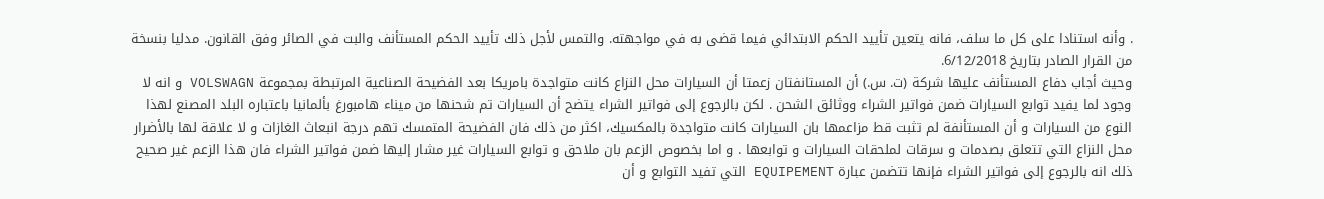. وأنه استنادا على كل ما سلف، فانه يتعين تأييد الحكم الابتدائي فيما قضى به في مواجهته. والتمس لأجل ذلك تأييد الحكم المستأنف والبت في الصائر وفق القانون. مدليا بنسخة من القرار الصادر بتاريخ 6/12/2018.
وحيث أجاب دفاع المستأنف عليها شركة (ت. س.) أن المستانفتان زعمتا أن السيارات محل النزاع كانت متواجدة بامريكا بعد الفضيحة الصناعية المرتبطة بمجموعة VOLSWAGN و انه لا وجود لما يفيد توابع السيارات ضمن فواتير الشراء ووثائق الشحن . لكن بالرجوع إلى فواتير الشراء يتضح أن السيارات تم شحنها من ميناء هامبورغ بألمانيا باعتباره البلد المصنع لهذا النوع من السيارات و أن المستأنفة لم تثبت قط مزاعمها بان السيارات كانت متواجدة بالمكسيك، اكثر من ذلك فان الفضيحة المتمسك تهم درجة انبعاث الغازات و لا علاقة لها بالأضرار محل النزاع التي تتعلق بصدمات و سرقات لملحقات السيارات و توابعها . و اما بخصوص الزعم بان ملاحق و توابع السيارات غير مشار إليها ضمن فواتير الشراء فان هذا الزعم غير صحیح ذلك انه بالرجوع إلى فواتير الشراء فإنها تتضمن عبارة EQUIPEMENT التي تفيد التوابع و أن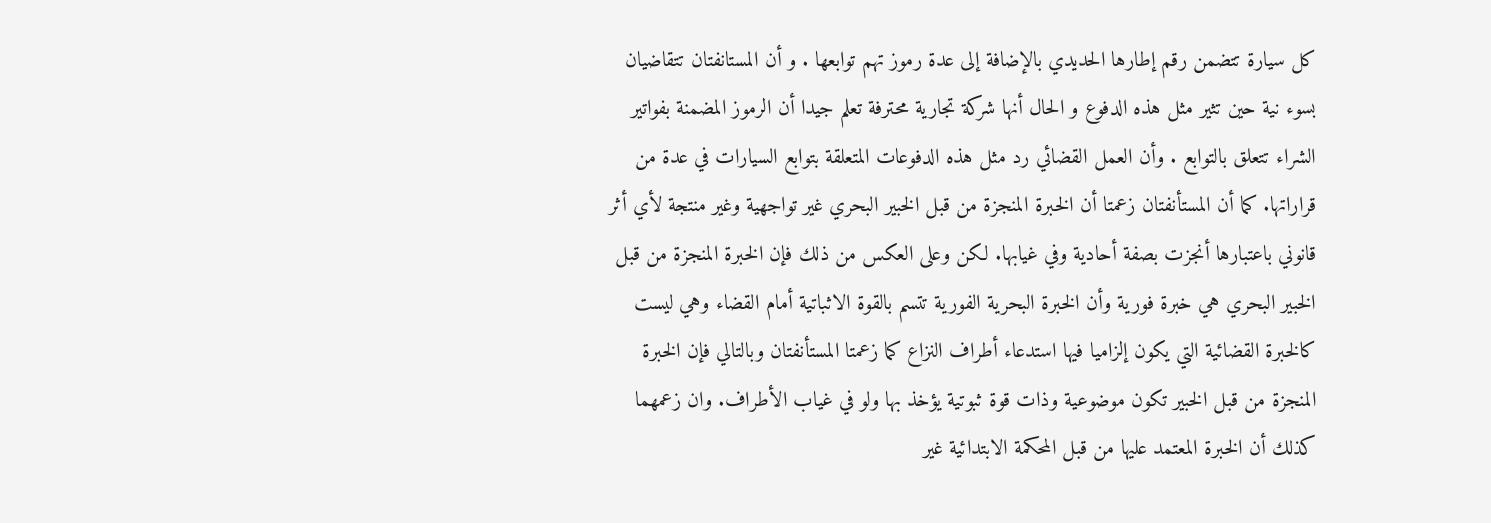كل سيارة تتضمن رقم إطارها الحديدي بالإضافة إلى عدة رموز تهم توابعها . و أن المستانفتان تتقاضيان بسوء نية حين تثير مثل هذه الدفوع و الحال أنها شركة تجارية محترفة تعلم جيدا أن الرموز المضمنة بفواتير الشراء تتعلق بالتوابع . وأن العمل القضائي رد مثل هذه الدفوعات المتعلقة بتوابع السيارات في عدة من قراراتها. كما أن المستأنفتان زعمتا أن الخبرة المنجزة من قبل الخبير البحري غير تواجهية وغير منتجة لأي أثر قانوني باعتبارها أنجزت بصفة أحادية وفي غيابها. لكن وعلى العكس من ذلك فإن الخبرة المنجزة من قبل الخبير البحري هي خبرة فورية وأن الخبرة البحرية الفورية تتسم بالقوة الاثباتية أمام القضاء وهي ليست كالخبرة القضائية التي يكون إلزاميا فيها استدعاء أطراف النزاع كما زعمتا المستأنفتان وبالتالي فإن الخبرة المنجزة من قبل الخبير تكون موضوعية وذات قوة ثبوتية يؤخذ بها ولو في غياب الأطراف. وان زعمهما كذلك أن الخبرة المعتمد عليها من قبل المحكمة الابتدائية غير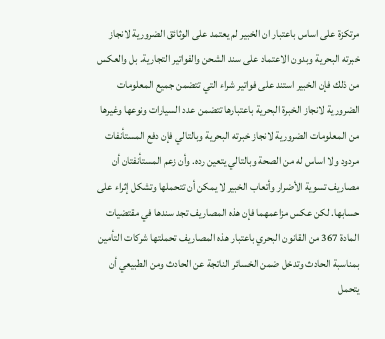مرتكزة على اساس باعتبار ان الخبير لم يعتمد على الوثائق الضرورية لانجاز خبرته البحرية وبدون الاعتماد على سند الشحن والفواتير التجارية. بل والعكس من ذلك فإن الخبير استند على فواتير شراء التي تتضمن جميع المعلومات الضرورية لانجاز الخبرة البحرية باعتبارها تتضمن عدد السيارات ونوعها وغيرها من المعلومات الضرورية لانجاز خبرته البحرية وبالتالي فإن دفع المستأنفات مردود ولا اساس له من الصحة وبالتالي يتعين رده. وأن زعم المستأنفتان أن مصاريف تسوية الأضرار وأتعاب الخبير لا يمكن أن تتحملها وتشكل إثراء على حسابها. لكن عكس مزاعمهما فإن هذه المصاريف تجد سندها في مقتضيات المادة 367 من القانون البحري باعتبار هذه المصاريف تحملتها شركات التأمين بمناسبة الحادث وتدخل ضمن الخسائر الناتجة عن الحادث ومن الطبيعي أن يتحمل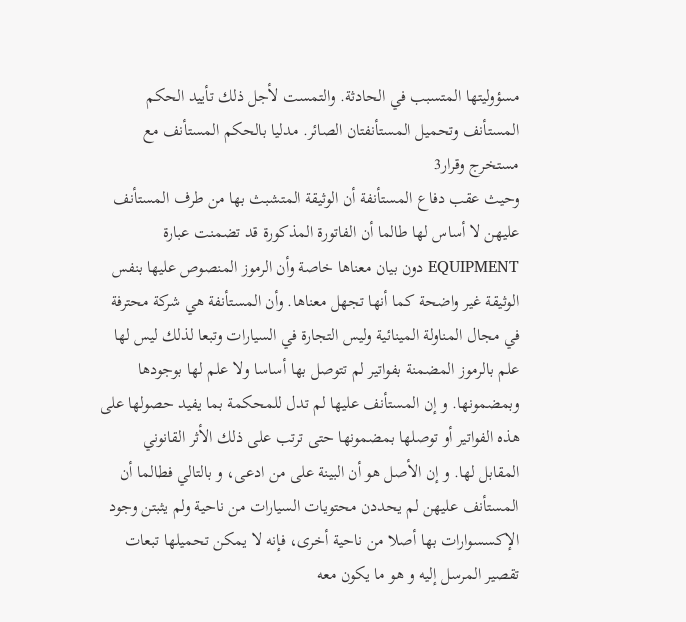مسؤوليتها المتسبب في الحادثة. والتمست لأجل ذلك تأييد الحكم المستأنف وتحميل المستأنفتان الصائر. مدليا بالحكم المستأنف مع مستخرج وقرار3
وحيث عقب دفاع المستأنفة أن الوثيقة المتشبث بها من طرف المستأنف عليهن لا أساس لها طالما أن الفاتورة المذكورة قد تضمنت عبارة EQUIPMENT دون بيان معناها خاصة وأن الرموز المنصوص عليها بنفس الوثيقة غير واضحة كما أنها تجهل معناها. وأن المستأنفة هي شركة محترفة في مجال المناولة المينائية وليس التجارة في السيارات وتبعا لذلك ليس لها علم بالرموز المضمنة بفواتير لم تتوصل بها أساسا ولا علم لها بوجودها وبمضمونها. و إن المستأنف عليها لم تدل للمحكمة بما يفيد حصولها على هذه الفواتير أو توصلها بمضمونها حتى ترتب على ذلك الأثر القانوني المقابل لها. و إن الأصل هو أن البينة علی من ادعی، و بالتالي فطالما أن المستأنف عليهن لم يحددن محتويات السيارات من ناحية ولم يثبتن وجود الإكسسوارات بها أصلا من ناحية أخرى، فإنه لا يمكن تحميلها تبعات تقصير المرسل إليه و هو ما يكون معه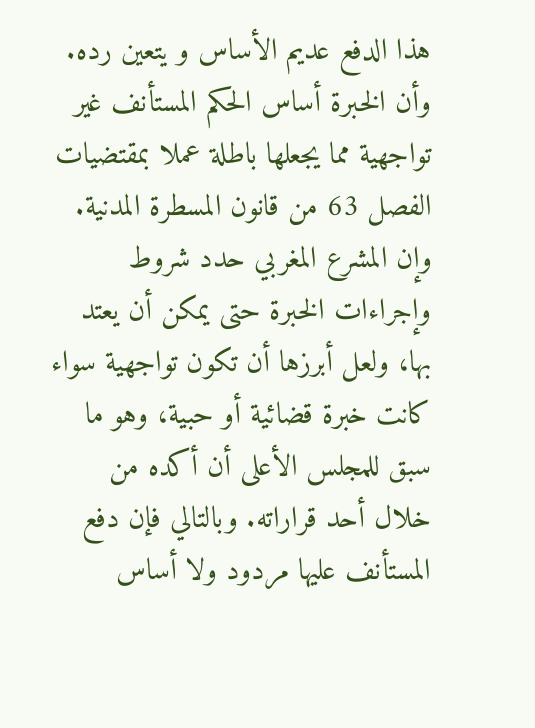هذا الدفع عديم الأساس و يتعين رده. وأن الخبرة أساس الحكم المستأنف غير تواجهية مما يجعلها باطلة عملا بمقتضيات الفصل 63 من قانون المسطرة المدنية. وإن المشرع المغربي حدد شروط وإجراءات الخبرة حتى يمكن أن يعتد بها، ولعل أبرزها أن تكون تواجهية سواء كانت خبرة قضائية أو حبية، وهو ما سبق للمجلس الأعلى أن أكده من خلال أحد قراراته. وبالتالي فإن دفع المستأنف عليها مردود ولا أساس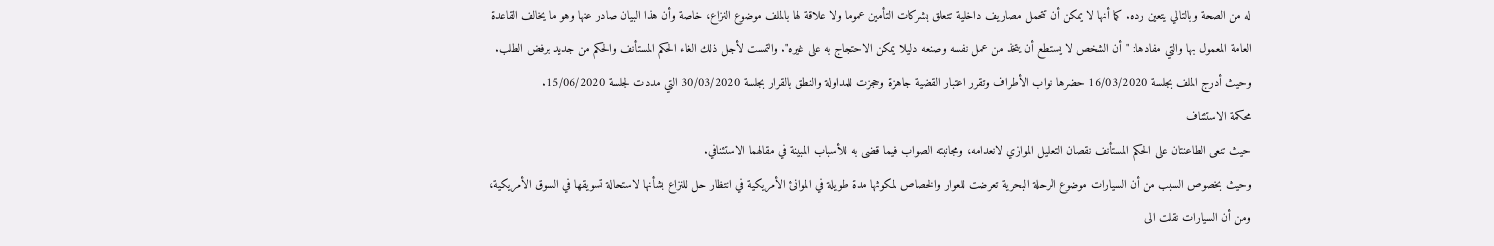له من الصحة وبالتالي يتعين رده. كما أنها لا يمكن أن تتحمل مصاريف داخلية تتعلق بشركات التأمين عموما ولا علاقة لها بالملف موضوع النزاع، خاصة وأن هذا البيان صادر عنها وهو ما يخالف القاعدة العامة المعمول بها والتي مفادها: "أن الشخص لا يستطع أن يتخذ من عمل نفسه وصنعه دليلا يمكن الاحتجاج به على غيره". والتمست لأجل ذلك الغاء الحكم المستأنف والحكم من جديد برفض الطلب.
وحيث أدرج الملف بجلسة 16/03/2020 حضرها نواب الأطراف وتقرر اعتبار القضية جاهزة وحجزت للمداولة والنطق بالقرار بجلسة 30/03/2020 التي مددت لجلسة 15/06/2020.
محكمة الاستئناف
حيث تنعى الطاعنتان على الحكم المستأنف نقصان التعليل الموازي لانعدامه، ومجانبته الصواب فيما قضى به للأسباب المبينة في مقالهما الاستئنافي.
وحيث بخصوص السبب من أن السيارات موضوع الرحلة البحرية تعرضت للعوار والخصاص لمكوثها مدة طويلة في الموانئ الأمريكية في انتظار حل للنزاع بشأنها لاستحالة تسويقها في السوق الأمريكية، ومن أن السيارات نقلت الى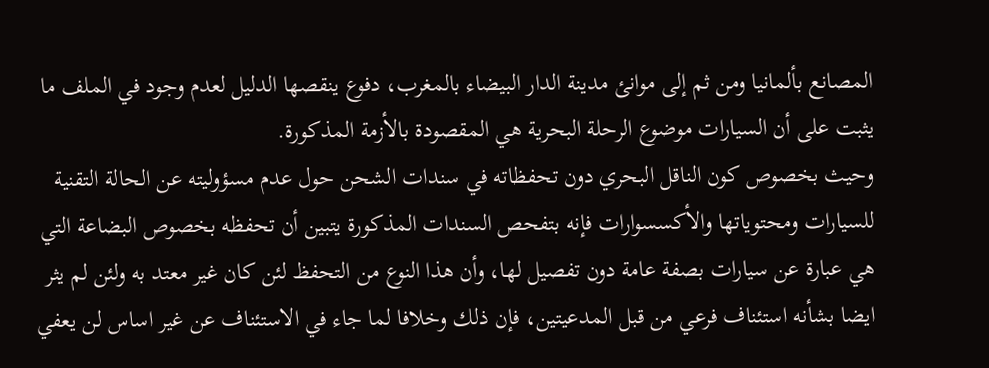المصانع بألمانيا ومن ثم إلى موانئ مدينة الدار البيضاء بالمغرب، دفوع ينقصها الدليل لعدم وجود في الملف ما يثبت على أن السيارات موضوع الرحلة البحرية هي المقصودة بالأزمة المذكورة.
وحيث بخصوص كون الناقل البحري دون تحفظاته في سندات الشحن حول عدم مسؤوليته عن الحالة التقنية للسيارات ومحتوياتها والأكسسوارات فإنه بتفحص السندات المذكورة يتبين أن تحفظه بخصوص البضاعة التي هي عبارة عن سيارات بصفة عامة دون تفصيل لها، وأن هذا النوع من التحفظ لئن كان غير معتد به ولئن لم يثر ايضا بشأنه استئناف فرعي من قبل المدعيتين، فإن ذلك وخلافا لما جاء في الاستئناف عن غير اساس لن يعفي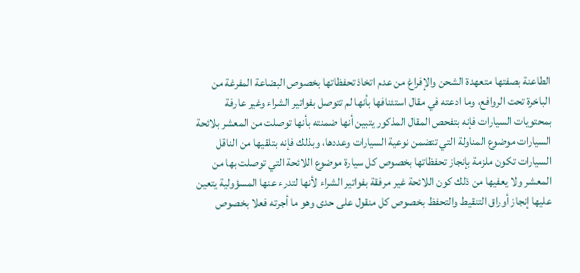الطاعنة بصفتها متعهدة الشحن والإفراغ من عدم اتخاذ تحفظاتها بخصوص البضاعة المفرغة من الباخرة تحت الروافع، وما ادعته في مقال استئنافها بأنها لم تتوصل بفواتير الشراء وغير عارفة بمحتويات السيارات فإنه بتفحص المقال المذكور يتبين أنها ضمنته بأنها توصلت من المعشر بلائحة السيارات موضوع المناولة التي تتضمن نوعية السيارات وعددها، وبذلك فإنه بتلقيها من الناقل السيارات تكون ملزمة بإنجاز تحفظاتها بخصوص كل سيارة موضوع اللائحة التي توصلت بها من المعشر ولا يعفيها من ذلك كون اللائحة غير مرفقة بفواتير الشراء لأنها لتدرء عنها المسؤولية يتعين عليها إنجاز أوراق التنقيط والتحفظ بخصوص كل منقول على حدى وهو ما أجرته فعلا بخصوص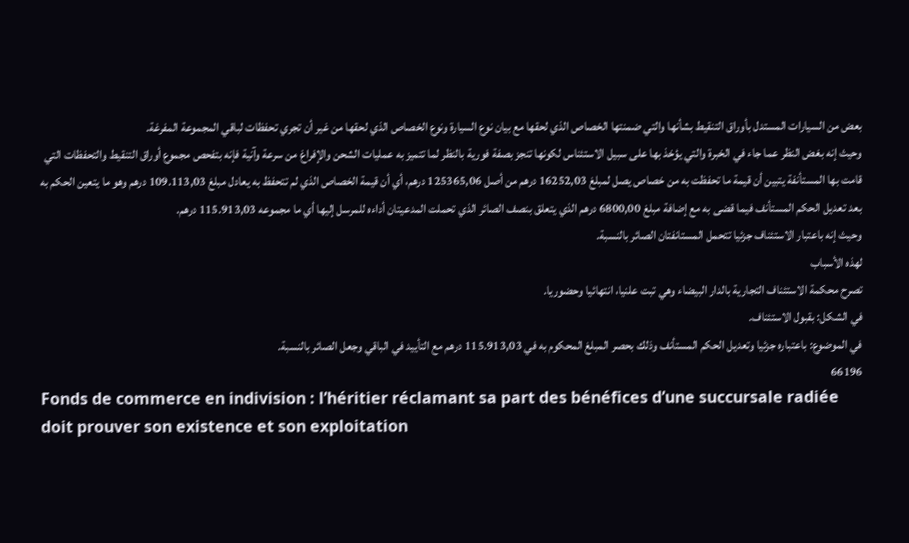بعض من السيارات المستدل بأوراق التنقيط بشأنها والتي ضمنتها الخصاص الذي لحقها مع بيان نوع السيارة ونوع الخصاص الذي لحقها من غير أن تجري تحفظات لباقي المجموعة المفرغة.
وحيث إنه بغض النظر عما جاء في الخبرة والتي يؤخذ بها على سبيل الاستئناس لكونها تنجز بصفة فورية بالنظر لما تتميز به عمليات الشحن والإفراغ من سرعة وآنية فإنه بتفحص مجموع أوراق التنقيط والتحفظات التي قامت بها المستأنفة يتبين أن قيمة ما تحفظت به من خصاص يصل لمبلغ 16252,03 درهم من أصل 125365,06 درهم، أي أن قيمة الخصاص الذي لم تتحفظ به يعادل مبلغ 109.113,03 درهم وهو ما يتعين الحكم به بعد تعديل الحكم المستأنف فيما قضى به مع إضافة مبلغ 6800,00 درهم الذي يتعلق بنصف الصائر الذي تحملت المدعيتان أداءه للمرسل إليها أي ما مجموعه 115.913,03 درهم.
وحيث إنه باعتبار الاستئناف جزئيا تتحمل المستانفتان الصائر بالنسبة.
لهذه الأسباب
تصرح محكمة الاستئناف التجارية بالدار البيضاء وهي تبت علنيا، انتهائيا وحضوريا.
في الشكل: بقبول الاستئناف.
في الموضوع: باعتباره جزئيا وتعديل الحكم المستأنف وذلك بحصر المبلغ المحكوم به في 115.913,03 درهم مع التأييد في الباقي وجعل الصائر بالنسبة.
66196
Fonds de commerce en indivision : l’héritier réclamant sa part des bénéfices d’une succursale radiée doit prouver son existence et son exploitation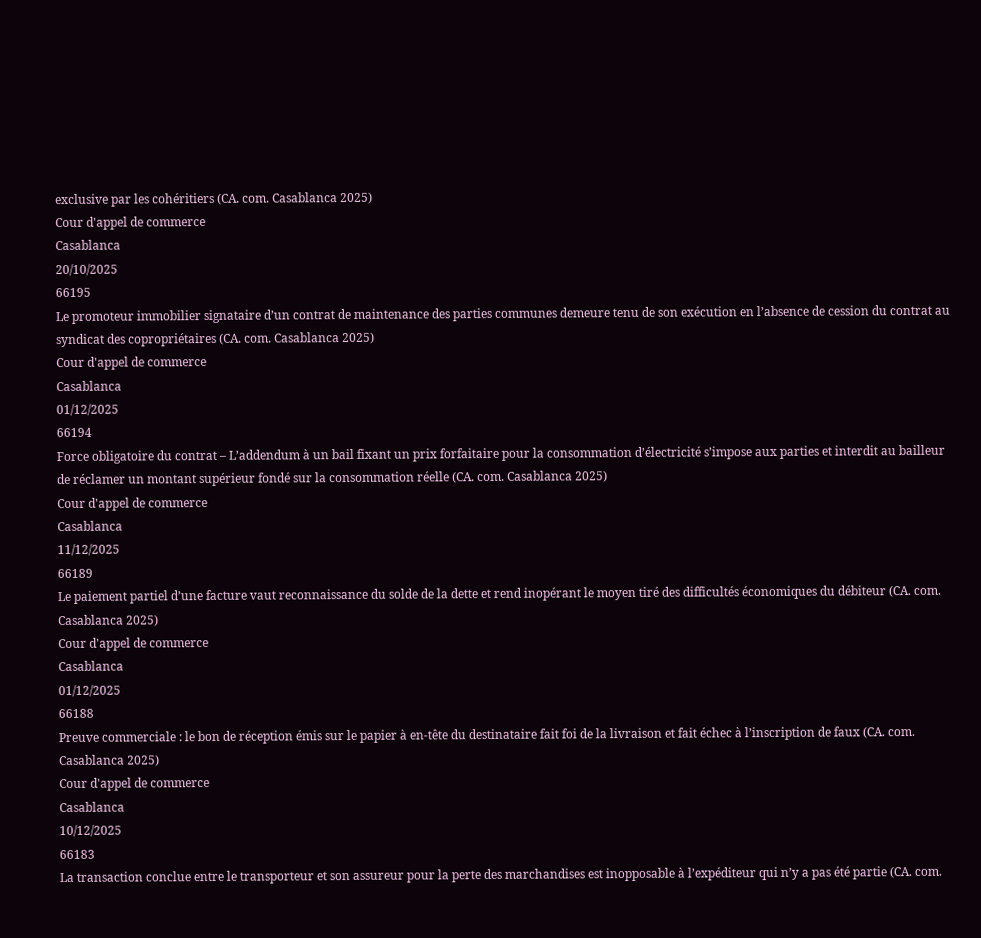exclusive par les cohéritiers (CA. com. Casablanca 2025)
Cour d'appel de commerce
Casablanca
20/10/2025
66195
Le promoteur immobilier signataire d’un contrat de maintenance des parties communes demeure tenu de son exécution en l’absence de cession du contrat au syndicat des copropriétaires (CA. com. Casablanca 2025)
Cour d'appel de commerce
Casablanca
01/12/2025
66194
Force obligatoire du contrat – L’addendum à un bail fixant un prix forfaitaire pour la consommation d’électricité s’impose aux parties et interdit au bailleur de réclamer un montant supérieur fondé sur la consommation réelle (CA. com. Casablanca 2025)
Cour d'appel de commerce
Casablanca
11/12/2025
66189
Le paiement partiel d’une facture vaut reconnaissance du solde de la dette et rend inopérant le moyen tiré des difficultés économiques du débiteur (CA. com. Casablanca 2025)
Cour d'appel de commerce
Casablanca
01/12/2025
66188
Preuve commerciale : le bon de réception émis sur le papier à en-tête du destinataire fait foi de la livraison et fait échec à l’inscription de faux (CA. com. Casablanca 2025)
Cour d'appel de commerce
Casablanca
10/12/2025
66183
La transaction conclue entre le transporteur et son assureur pour la perte des marchandises est inopposable à l’expéditeur qui n’y a pas été partie (CA. com.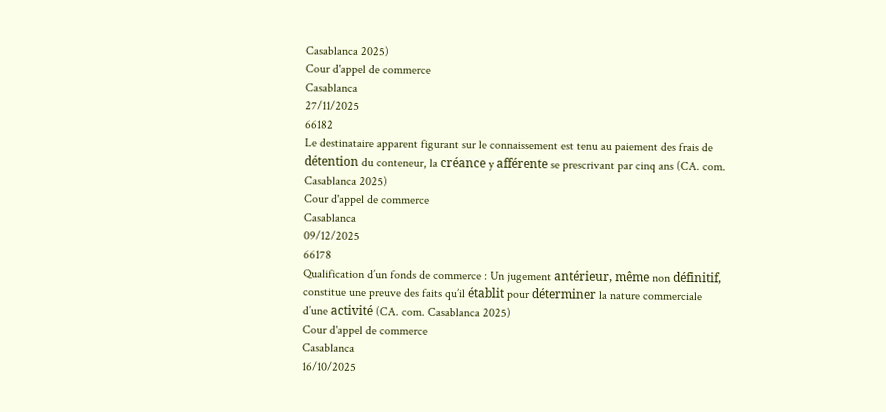Casablanca 2025)
Cour d'appel de commerce
Casablanca
27/11/2025
66182
Le destinataire apparent figurant sur le connaissement est tenu au paiement des frais de détention du conteneur, la créance y afférente se prescrivant par cinq ans (CA. com. Casablanca 2025)
Cour d'appel de commerce
Casablanca
09/12/2025
66178
Qualification d’un fonds de commerce : Un jugement antérieur, même non définitif, constitue une preuve des faits qu’il établit pour déterminer la nature commerciale d’une activité (CA. com. Casablanca 2025)
Cour d'appel de commerce
Casablanca
16/10/2025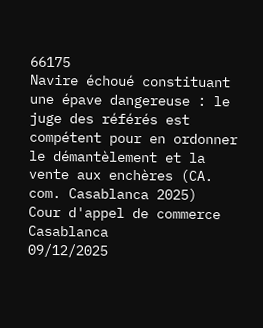66175
Navire échoué constituant une épave dangereuse : le juge des référés est compétent pour en ordonner le démantèlement et la vente aux enchères (CA. com. Casablanca 2025)
Cour d'appel de commerce
Casablanca
09/12/2025